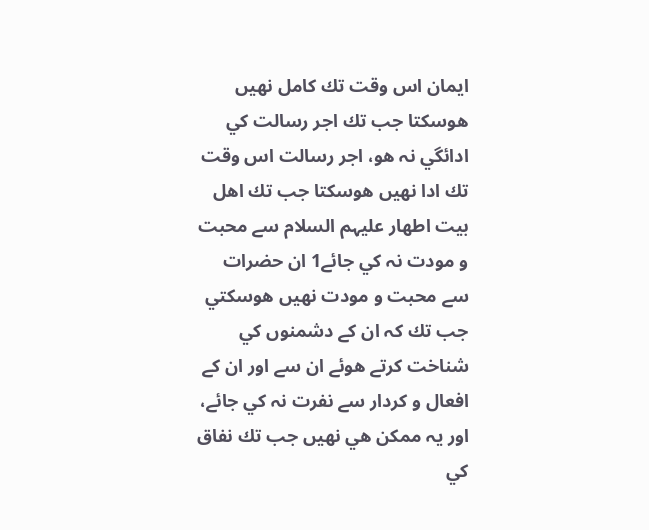ايمان اس وقت تك كامل نھيں ھوسكتا جب تك اجر رسالت كي ادائگي نہ ھو، اجر رسالت اس وقت تك ادا نھيں ھوسكتا جب تك اھل بيت اطھار عليہم السلام سے محبت و مودت نہ كي جائے1 ان حضرات سے محبت و مودت نھيں ھوسكتي جب تك كہ ان كے دشمنوں كي شناخت كرتے ھوئے ان سے اور ان كے افعال و كردار سے نفرت نہ كي جائے، اور يہ ممكن ھي نھيں جب تك نفاق كي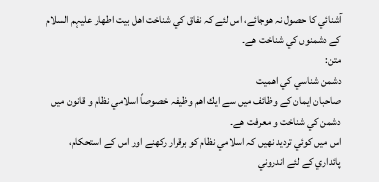آشنائي كا حصول نہ ھوجائے، اس لئے كہ نفاق كي شناخت اھل بيت اطھار عليہم السلام كے دشمنوں كي شناخت ھے۔
متن:
دشمن شناسي كي اھميت
صاحبان ايمان كے وظائف ميں سے ايك اھم وظيفہ خصوصاً اسلامي نظام و قانون ميں دشمن كي شناخت و معرفت ھے۔
اس ميں كوئي ترديد نھيں كہ اسلامي نظام كو برقرار ركھنے اور اس كے استحكام، پائداري كے لئے اندروني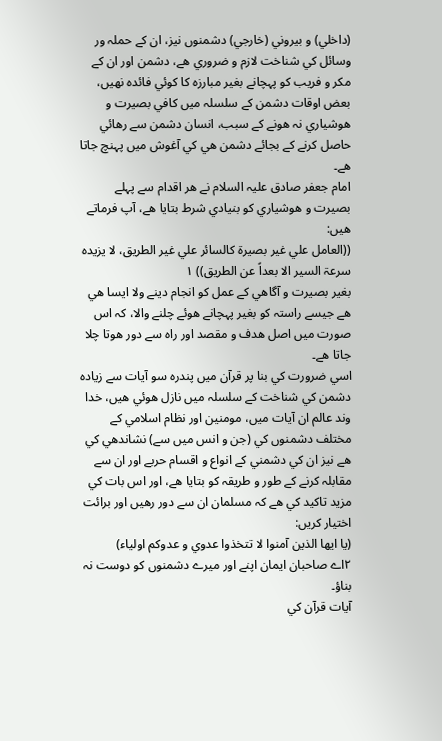(داخلي) و بيروني (خارجي) دشمنوں نيز، ان كے حملہ ور وسائل كي شناخت لازم و ضروري ھے، دشمن اور ان كے مكر و فريب كو پہچانے بغير مبارزہ كا كوئي فائدہ نھيں، بعض اوقات دشمن كے سلسلہ ميں كافي بصيرت و ھوشياري نہ ھونے كے سبب، انسان دشمن سے رھائي حاصل كرنے كے بجائے دشمن ھي كي آغوش ميں پہنچ جاتا ھے۔
امام جعفر صادق عليہ السلام نے ھر اقدام سے پہلے بصيرت و ھوشياري كو بنيادي شرط بتايا ھے، آپ فرماتے ھيں:
((العامل علي غير بصيرۃ كالسائر علي غير الطريق، لا يزيدہ سرعۃ السير الا بعداً عن الطريق)) ۱
بغير بصيرت و آگاھي كے عمل كو انجام دينے ولا ايسا ھي ھے جيسے راستہ كو بغير پہچانے ھوئے چلنے والا، كہ اس صورت ميں اصل ھدف و مقصد اور راہ سے دور ھوتا چلا جاتا ھے۔
اسي ضرورت كي بنا پر قرآن ميں پندرہ سو آيات سے زيادہ دشمن كي شناخت كے سلسلہ ميں نازل ھوئي ھيں، خدا وند عالم ان آيات ميں، مومنين اور نظام اسلامي كے مختلف دشمنوں كي (جن و انس ميں سے) نشاندھي كي ھے نيز ان كي دشمني كے انواع و اقسام حربے اور ان سے مقابلہ كرنے كے طور و طريقہ كو بتايا ھے، اور اس بات كي مزيد تاكيد كي ھے كہ مسلمان ان سے دور رھيں اور برائت اختيار كريں:
(يا ايھا الذين آمنوا لا تتخذوا عدوي و عدوكم اولياء)
۲اے صاحبان ايمان اپنے اور ميرے دشمنوں كو دوست نہ بناؤ۔
آيات قرآن كي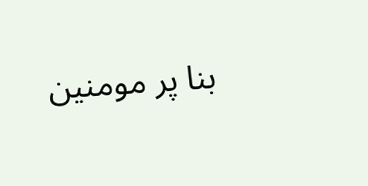بنا پر مومنين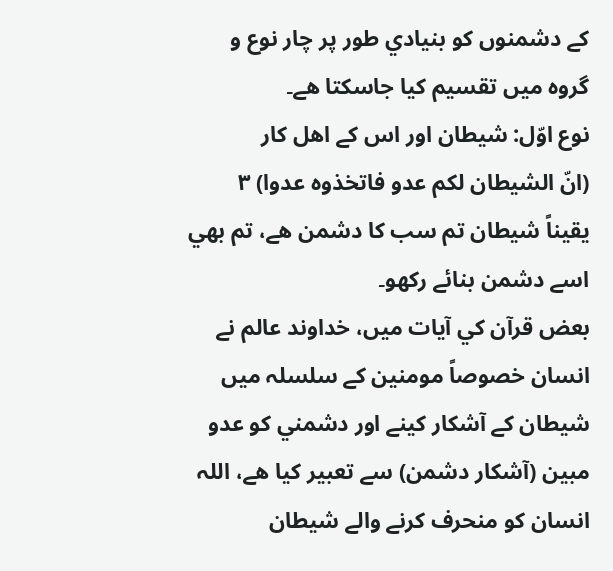كے دشمنوں كو بنيادي طور پر چار نوع و گروہ ميں تقسيم كيا جاسكتا ھے۔
نوع اوّل: شيطان اور اس كے اھل كار
(انّ الشيطان لكم عدو فاتخذوہ عدوا) ۳
يقيناً شيطان تم سب كا دشمن ھے، تم بھي اسے دشمن بنائے ركھو۔
بعض قرآن كي آيات ميں، خداوند عالم نے انسان خصوصاً مومنين كے سلسلہ ميں شيطان كے آشكار كينے اور دشمني كو عدو مبين (آشكار دشمن) سے تعبير كيا ھے، اللہ انسان كو منحرف كرنے والے شيطان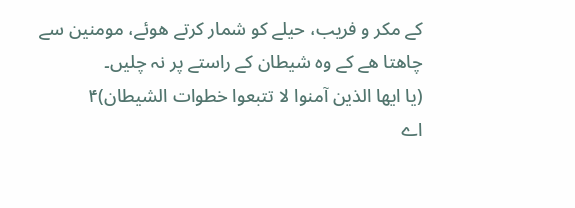كے مكر و فريب، حيلے كو شمار كرتے ھوئے، مومنين سے چاھتا ھے كے وہ شيطان كے راستے پر نہ چليں۔
(يا ايھا الذين آمنوا لا تتبعوا خطوات الشيطان)۴
اے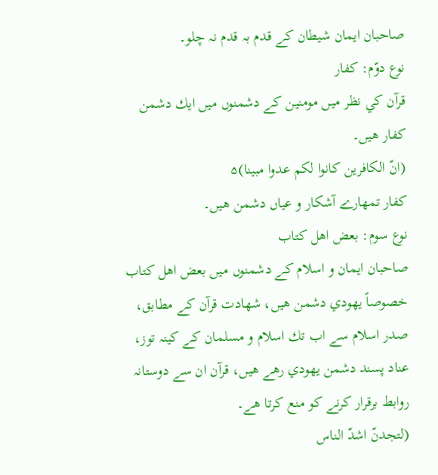صاحبان ايمان شيطان كے قدم بہ قدم نہ چلو۔
نوع دوّم: كفار
قرآن كي نظر ميں مومنين كے دشمنوں ميں ايك دشمن كفار ھيں۔
(انّ الكافرين كانوا لكم عدوا مبينا)۵
كفار تمھارے آشكار و عياں دشمن ھيں۔
نوع سوم: بعض اھل كتاب
صاحبان ايمان و اسلام كے دشمنوں ميں بعض اھل كتاب خصوصاً يھودي دشمن ھيں، شھادت قرآن كے مطابق، صدر اسلام سے اب تك اسلام و مسلمان كے كينہ توز، عناد پسند دشمن يھودي رھے ھيں، قرآن ان سے دوستانہ روابط برقرار كرنے كو منع كرتا ھے۔
(لتجدنّ اشدّ الناس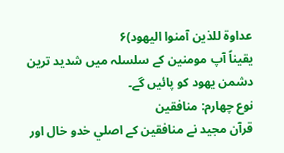عداوة للذين آمنوا اليھود)۶
يقيناً آپ مومنين كے سلسلہ ميں شديد ترين دشمن يھود كو پائيں گے۔
نوع چھارم: منافقين
قرآن مجيد نے منافقين كے اصلي خدو خال اور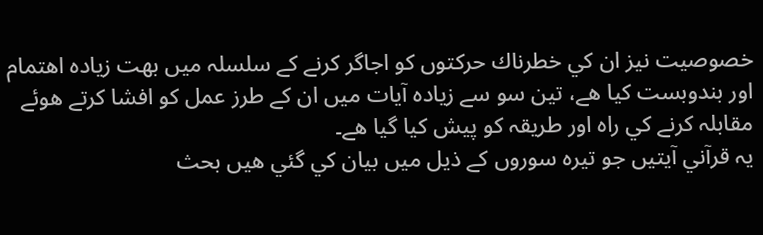خصوصيت نيز ان كي خطرناك حركتوں كو اجاگر كرنے كے سلسلہ ميں بھت زيادہ اھتمام اور بندوبست كيا ھے، تين سو سے زيادہ آيات ميں ان كے طرز عمل كو افشا كرتے ھوئے مقابلہ كرنے كي راہ اور طريقہ كو پيش كيا گيا ھے۔
يہ قرآني آيتيں جو تيرہ سوروں كے ذيل ميں بيان كي گئي ھيں بحث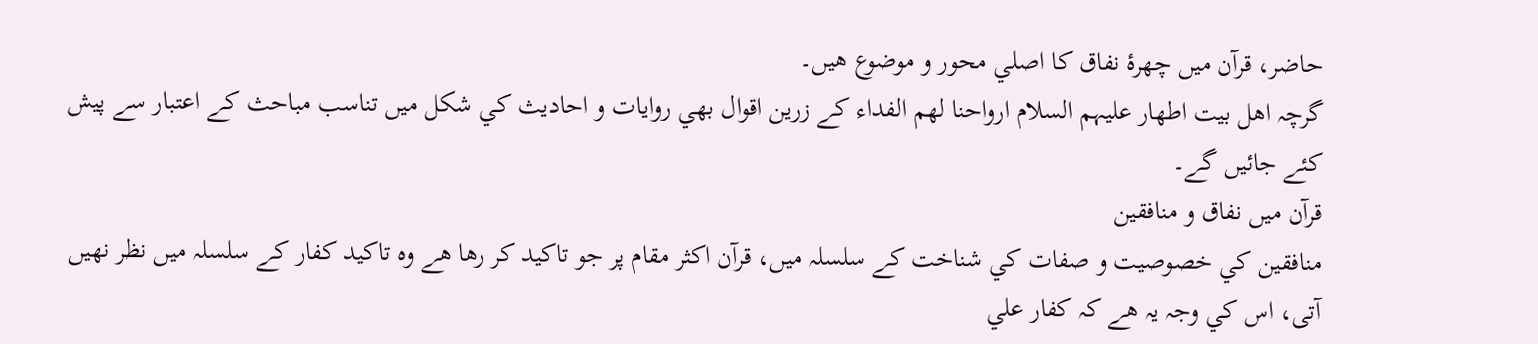حاضر، قرآن ميں چھرۂ نفاق كا اصلي محور و موضوع ھيں۔
گرچہ اھل بيت اطھار عليہم السلام ارواحنا لھم الفداء كے زرين اقوال بھي روايات و احاديث كي شكل ميں تناسب مباحث كے اعتبار سے پيش كئے جائيں گے۔
قرآن ميں نفاق و منافقين
منافقين كي خصوصيت و صفات كي شناخت كے سلسلہ ميں، قرآن اكثر مقام پر جو تاكيد كر رھا ھے وہ تاكيد كفار كے سلسلہ ميں نظر نھيں آتى، اس كي وجہ يہ ھے كہ كفار علي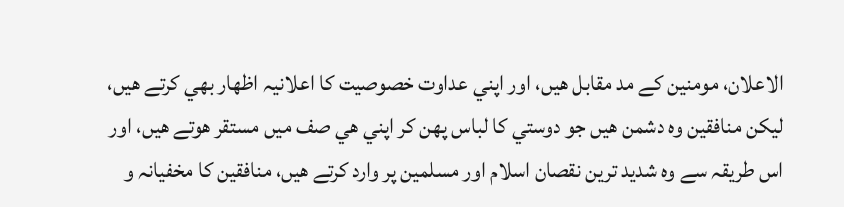الاعلان، مومنين كے مد مقابل ھيں، اور اپني عداوت خصوصيت كا اعلانيہ اظھار بھي كرتے ھيں، ليكن منافقين وہ دشمن ھيں جو دوستي كا لباس پھن كر اپني ھي صف ميں مستقر ھوتے ھيں، اور اس طريقہ سے وہ شديد ترين نقصان اسلام اور مسلمين پر وارد كرتے ھيں، منافقين كا مخفيانہ و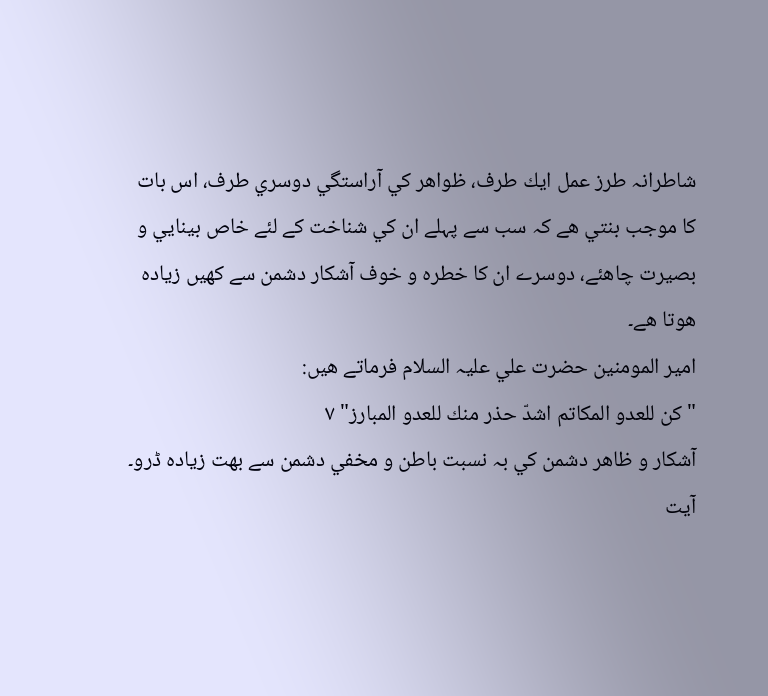شاطرانہ طرز عمل ايك طرف، ظواھر كي آراستگي دوسري طرف، اس بات كا موجب بنتي ھے كہ سب سے پہلے ان كي شناخت كے لئے خاص بينايي و بصيرت چاھئے، دوسرے ان كا خطرہ و خوف آشكار دشمن سے كھيں زيادہ ھوتا ھے۔
امير المومنين حضرت علي عليہ السلام فرماتے ھيں:
"كن للعدو المكاتم اشدّ حذر منك للعدو المبارز" ۷
آشكار و ظاھر دشمن كي بہ نسبت باطن و مخفي دشمن سے بھت زيادہ ڈرو۔
آيت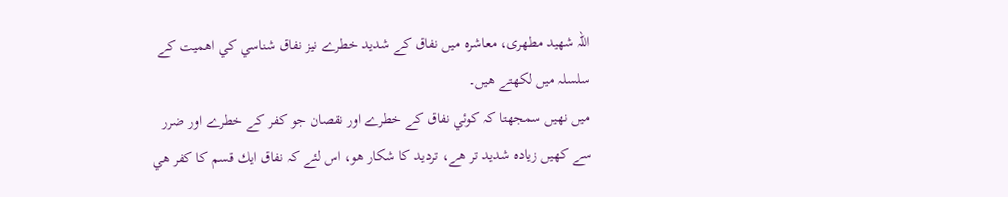اللہ شھيد مطھرى، معاشرہ ميں نفاق كے شديد خطرے نيز نفاق شناسي كي اھميت كے سلسلہ ميں لكھتے ھيں۔
ميں نھيں سمجھتا كہ كوئي نفاق كے خطرے اور نقصان جو كفر كے خطرے اور ضرر سے كھيں زيادہ شديد تر ھے، ترديد كا شكار ھو، اس لئے كہ نفاق ايك قسم كا كفر ھي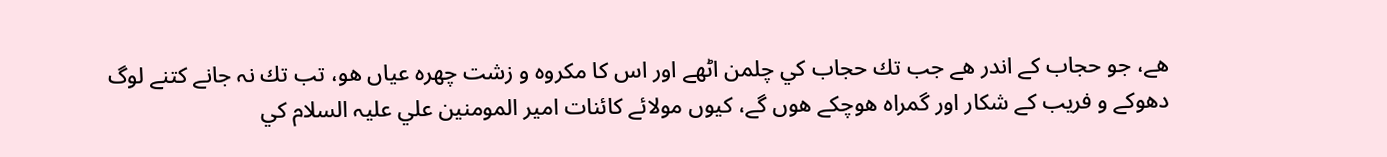ھے، جو حجاب كے اندر ھے جب تك حجاب كي چلمن اٹھے اور اس كا مكروہ و زشت چھرہ عياں ھو، تب تك نہ جانے كتنے لوگ دھوكے و فريب كے شكار اور گمراہ ھوچكے ھوں گے، كيوں مولائے كائنات امير المومنين علي عليہ السلام كي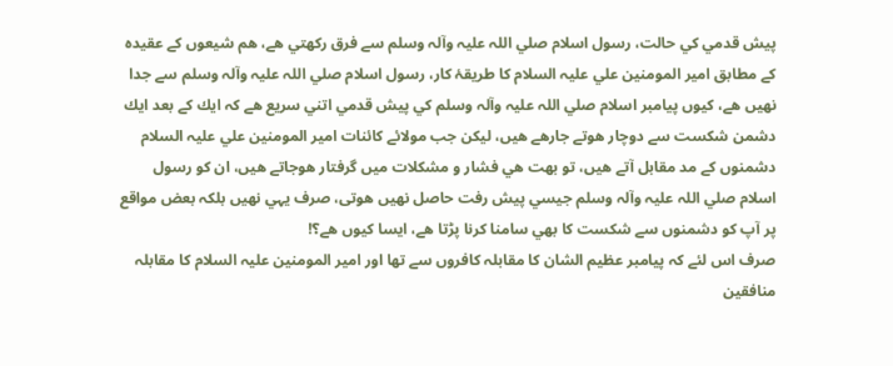پيش قدمي كي حالت، رسول اسلام صلي اللہ عليہ وآلہ وسلم سے فرق ركھتي ھے، ھم شيعوں كے عقيدہ كے مطابق امير المومنين علي عليہ السلام كا طريقۂ كار، رسول اسلام صلي اللہ عليہ وآلہ وسلم سے جدا نھيں ھے، كيوں پيامبر اسلام صلي اللہ عليہ وآلہ وسلم كي پيش قدمي اتني سريع ھے كہ ايك كے بعد ايك دشمن شكست سے دوچار ھوتے جارھے ھيں، ليكن جب مولائے كائنات امير المومنين علي عليہ السلام دشمنوں كے مد مقابل آتے ھيں، تو بھت ھي فشار و مشكلات ميں گرفتار ھوجاتے ھيں، ان كو رسول اسلام صلي اللہ عليہ وآلہ وسلم جيسي پيش رفت حاصل نھيں ھوتى، صرف يہي نھيں بلكہ بعض مواقع پر آپ كو دشمنوں سے شكست كا بھي سامنا كرنا پڑتا ھے، ايسا كيوں ھے؟!
صرف اس لئے كہ پيامبر عظيم الشان كا مقابلہ كافروں سے تھا اور امير المومنين عليہ السلام كا مقابلہ منافقين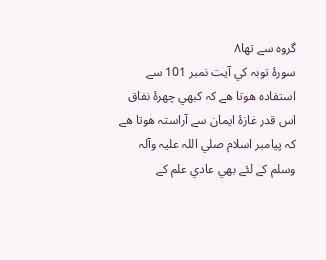گروہ سے تھا۸
سورۂ توبہ كي آيت نمبر 101 سے استفادہ ھوتا ھے كہ كبھي چھرۂ نفاق اس قدر غازۂ ايمان سے آراستہ ھوتا ھے كہ پيامبر اسلام صلي اللہ عليہ وآلہ وسلم كے لئے بھي عادي علم كے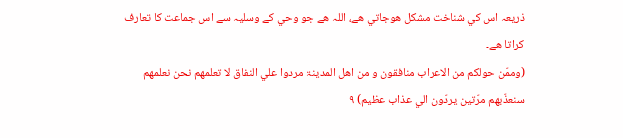ذريعہ اس كي شناخت مشكل ھوجاتي ھے، اللہ ھے جو وحي كے وسليہ سے اس جماعت كا تعارف كراتا ھے۔
(وممّن حولكم من الاعراب منافقون و من اھل المدينۃ مردوا علي النفاق لا تعلمھم نحن نعلمھم سنعذّبھم مرّتين يردّون الي عذاب عظيم) ۹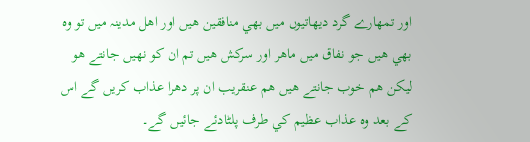اور تمھارے گرد ديھاتيوں ميں بھي منافقين ھيں اور اھل مدينہ ميں تو وہ بھي ھيں جو نفاق ميں ماھر اور سركش ھيں تم ان كو نھيں جانتے ھو ليكن ھم خوب جانتے ھيں ھم عنقريب ان پر دھرا عذاب كريں گے اس كے بعد وہ عذاب عظيم كي طرف پلٹادئے جائيں گے۔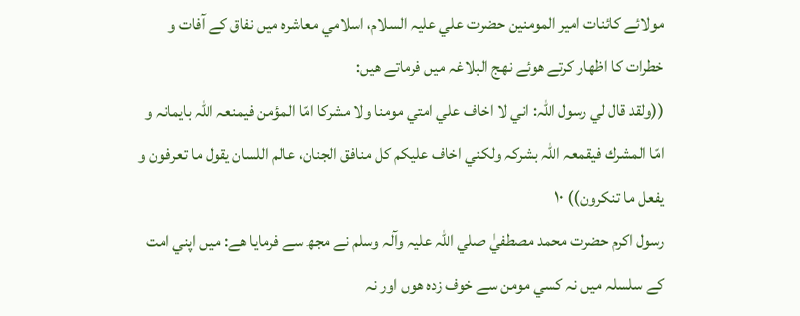مولائے كائنات امير المومنين حضرت علي عليہ السلام، اسلامي معاشرہ ميں نفاق كے آفات و خطرات كا اظھار كرتے ھوئے نھج البلاغہ ميں فرماتے ھيں:
((ولقد قال لي رسول اللہ: اني لا اخاف علي امتي مومنا ولا مشركا امّا المؤمن فيمنعہ اللہ بايمانہ و امّا المشرك فيقمعہ اللہ بشركہ ولكني اخاف عليكم كل منافق الجنان، عالم اللسان يقول ما تعرفون و يفعل ما تنكرون)) ۱۰
رسول اكرم حضرت محمد مصطفيٰ صلي اللہ عليہ وآلہ وسلم نے مجھ سے فرمايا ھے: ميں اپني امت كے سلسلہ ميں نہ كسي مومن سے خوف زدہ ھوں اور نہ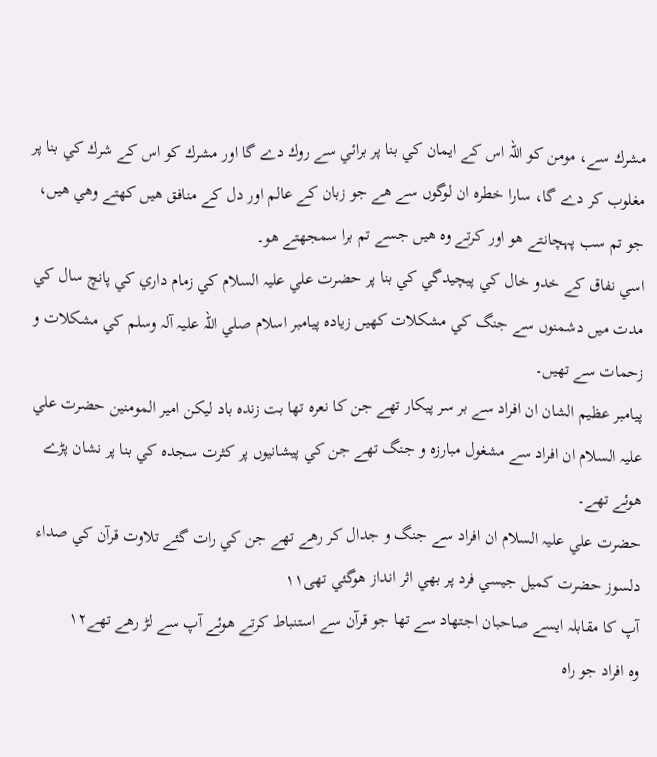مشرك سے، مومن كو اللہ اس كے ايمان كي بنا پر برائي سے روك دے گا اور مشرك كو اس كے شرك كي بنا پر مغلوب كر دے گا، سارا خطرہ ان لوگوں سے ھے جو زبان كے عالم اور دل كے منافق ھيں كھتے وھي ھيں، جو تم سب پہچانتے ھو اور كرتے وہ ھيں جسے تم برا سمجھتے ھو۔
اسي نفاق كے خدو خال كي پيچيدگي كي بنا پر حضرت علي عليہ السلام كي زمام داري كي پانچ سال كي مدت ميں دشمنوں سے جنگ كي مشكلات كھيں زيادہ پيامبر اسلام صلي اللہ عليہ آلہ وسلم كي مشكلات و زحمات سے تھيں۔
پيامبر عظيم الشان ان افراد سے بر سر پيكار تھے جن كا نعرہ تھا بت زندہ باد ليكن امير المومنين حضرت علي عليہ السلام ان افراد سے مشغول مبارزہ و جنگ تھے جن كي پيشانيوں پر كثرت سجدہ كي بنا پر نشان پڑے ھوئے تھے۔
حضرت علي عليہ السلام ان افراد سے جنگ و جدال كر رھے تھے جن كي رات گئے تلاوت قرآن كي صداء دلسوز حضرت كميل جيسي فرد پر بھي اثر انداز ھوگئي تھى۱۱
آپ كا مقابلہ ايسے صاحبان اجتھاد سے تھا جو قرآن سے استنباط كرتے ھوئے آپ سے لڑ رھے تھے۱۲
وہ افراد جو راہ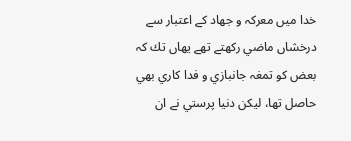خدا ميں معركہ و جھاد كے اعتبار سے درخشاں ماضي ركھتے تھے يھاں تك كہ بعض كو تمغہ جانبازي و فدا كاري بھي حاصل تھا، ليكن دنيا پرستي نے ان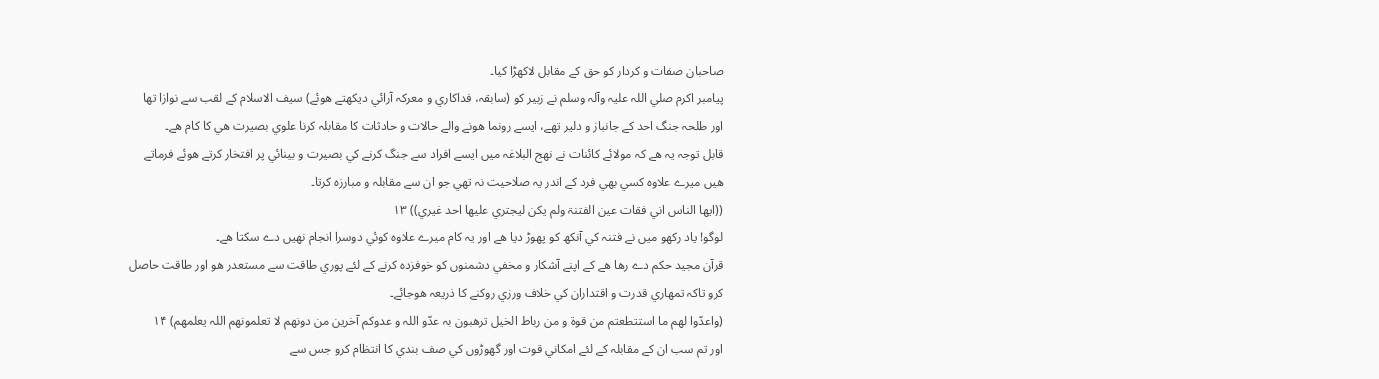صاحبان صفات و كردار كو حق كے مقابل لاكھڑا كيا۔
پيامبر اكرم صلي اللہ عليہ وآلہ وسلم نے زبير كو (سابقہ، فداكاري و معركہ آرائي ديكھتے ھوئے) سيف الاسلام كے لقب سے نوازا تھا اور طلحہ جنگ احد كے جانباز و دلير تھے، ايسے رونما ھونے والے حالات و حادثات كا مقابلہ كرنا علوي بصيرت ھي كا كام ھے۔
قابل توجہ يہ ھے كہ مولائے كائنات نے نھج البلاغہ ميں ايسے افراد سے جنگ كرنے كي بصيرت و بينائي پر افتخار كرتے ھوئے فرماتے ھيں ميرے علاوہ كسي بھي فرد كے اندر يہ صلاحيت نہ تھي جو ان سے مقابلہ و مبارزہ كرتا۔
((ايھا الناس اني فقات عين الفتنۃ ولم يكن ليجتري عليھا احد غيري)) ۱۳
لوگو! ياد ركھو ميں نے فتنہ كي آنكھ كو پھوڑ ديا ھے اور يہ كام ميرے علاوہ كوئي دوسرا انجام نھيں دے سكتا ھے۔
قرآن مجيد حكم دے رھا ھے كے اپنے آشكار و مخفي دشمنوں كو خوفزدہ كرنے كے لئے پوري طاقت سے مستعدر ھو اور طاقت حاصل كرو تاكہ تمھاري قدرت و اقتداران كي خلاف ورزي روكنے كا ذريعہ ھوجائے۔
(واعدّوا لھم ما استتطعتم من قوۃ و من رباط الخيل ترھبون بہ عدّو اللہ و عدوكم آخرين من دونھم لا تعلمونھم اللہ يعلمھم) ۱۴
اور تم سب ان كے مقابلہ كے لئے امكاني قوت اور گھوڑوں كي صف بندي كا انتظام كرو جس سے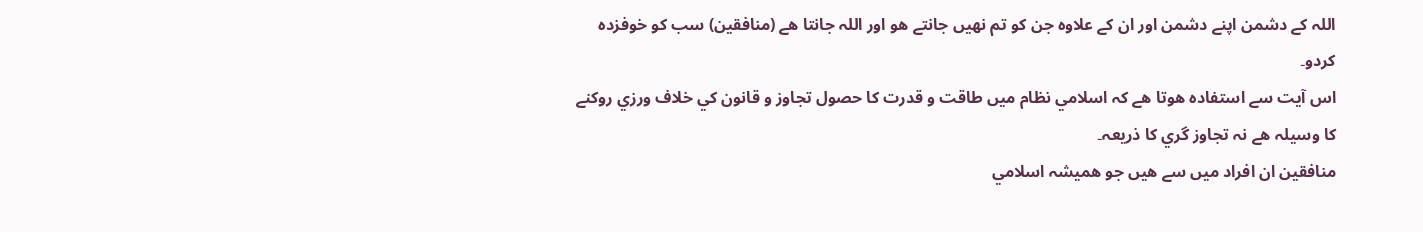اللہ كے دشمن اپنے دشمن اور ان كے علاوہ جن كو تم نھيں جانتے ھو اور اللہ جانتا ھے (منافقين) سب كو خوفزدہ كردو۔
اس آيت سے استفادہ ھوتا ھے كہ اسلامي نظام ميں طاقت و قدرت كا حصول تجاوز و قانون كي خلاف ورزي روكنے كا وسيلہ ھے نہ تجاوز گري كا ذريعہ۔
منافقين ان افراد ميں سے ھيں جو ھميشہ اسلامي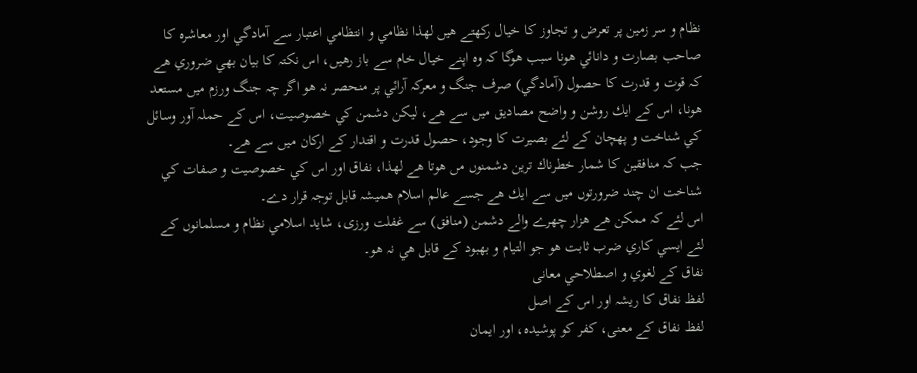نظام و سر زمين پر تعرض و تجاوز كا خيال ركھتے ھيں لھذا نظامي و انتظامي اعتبار سے آمادگي اور معاشرہ كا صاحب بصارت و دانائي ھونا سبب ھوگا كہ وہ اپنے خيال خام سے باز رھيں، اس نكتہ كا بيان بھي ضروري ھے كہ قوت و قدرت كا حصول (آمادگي) صرف جنگ و معركہ آرائي پر منحصر نہ ھو اگر چہ جنگ ورزم ميں مستعد ھونا، اس كے ايك روشن و واضح مصاديق ميں سے ھے، ليكن دشمن كي خصوصيت، اس كے حملہ آور وسائل كي شناخت و پھچان كے لئے بصيرت كا وجود، حصول قدرت و اقتدار كے اركان ميں سے ھے۔
جب كہ منافقين كا شمار خطرناك ترين دشمنوں مں ھوتا ھے لھذا، نفاق اور اس كي خصوصيت و صفات كي شناخت ان چند ضرورتوں ميں سے ايك ھے جسے عالم اسلام ھميشہ قابل توجہ قرار دے۔
اس لئے كہ ممكن ھے ھزار چھرے والے دشمن (منافق) سے غفلت ورزى، شايد اسلامي نظام و مسلمانوں كے لئے ايسي كاري ضرب ثابت ھو جو التيام و بھبود كے قابل ھي نہ ھو۔
نفاق كے لغوي و اصطلاحي معانى
لفظ نفاق كا ريشہ اور اس كے اصل
لفظ نفاق كے معنى، كفر كو پوشيدہ، اور ايمان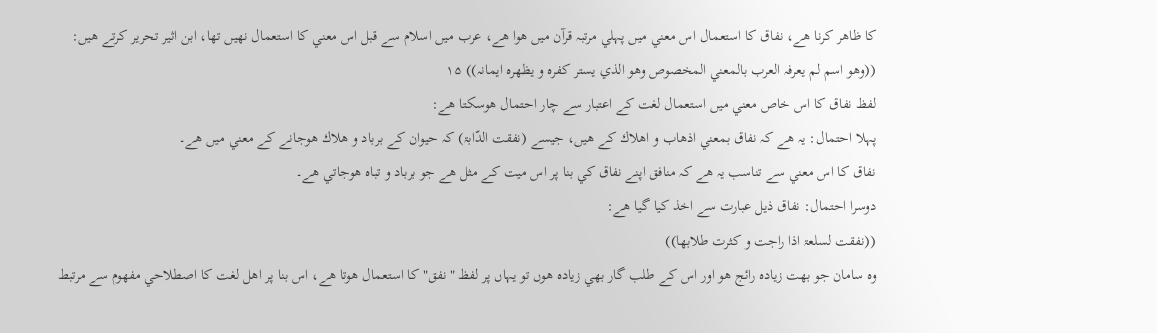كا ظاھر كرنا ھے، نفاق كا استعمال اس معني ميں پہلي مرتبہ قرآن ميں ھوا ھے، عرب ميں اسلام سے قبل اس معني كا استعمال نھيں تھا، ابن اثير تحرير كرتے ھيں:
((وھو اسم لم يعرفہ العرب بالمعني المخصوص وھو الذي يستر كفرہ و يظھرہ ايمانہ)) ۱۵
لفظ نفاق كا اس خاص معني ميں استعمال لغت كے اعتبار سے چار احتمال ھوسكتا ھے:
پہلا احتمال: يہ ھے كہ نفاق بمعني اذھاب و اھلاك كے ھيں، جيسے (نفقت الدّابۃ) كہ حيوان كے برباد و ھلاك ھوجانے كے معني ميں ھے۔
نفاق كا اس معني سے تناسب يہ ھے كہ منافق اپنے نفاق كي بنا پر اس ميت كے مثل ھے جو برباد و تباہ ھوجاتي ھے۔
دوسرا احتمال: نفاق ذيل عبارت سے اخذ كيا گيا ھے:
((نفقت لسلعۃ اذا راجت و كثرت طلابھا))
وہ سامان جو بھت زيادہ رائج ھو اور اس كے طلب گار بھي زيادہ ھوں تو يہاں پر لفظ "نفق" كا استعمال ھوتا ھے، اس بنا پر اھل لغت كا اصطلاحي مفھوم سے مرتبط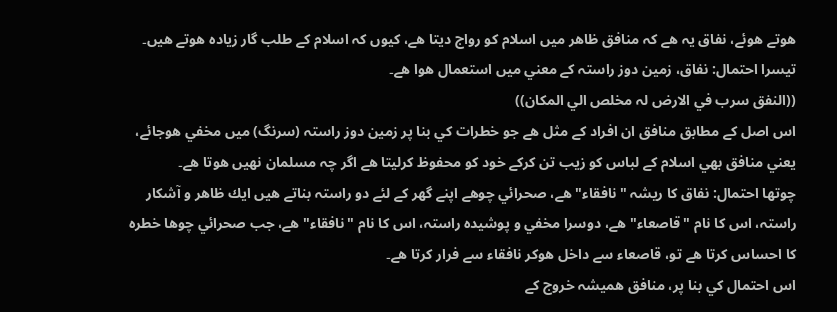ھوتے ھوئے، نفاق يہ ھے كہ منافق ظاھر ميں اسلام كو رواج ديتا ھے، كيوں كہ اسلام كے طلب گار زيادہ ھوتے ھيں۔
تيسرا احتمال: نفاق، زمين دوز راستہ كے معني ميں استعمال ھوا ھے۔
((النفق سرب في الارض لہ مخلص الي المكان))
اس اصل كے مطابق منافق ان افراد كے مثل ھے جو خطرات كي بنا پر زمين دوز راستہ (سرنگ) ميں مخفي ھوجائے، يعني منافق بھي اسلام كے لباس كو زيب تن كركے خود كو محفوظ كرليتا ھے اگر چہ مسلمان نھيں ھوتا ھے۔
چوتھا احتمال: نفاق كا ريشہ "نافقاء" ھے، صحرائي چوھے اپنے گھر كے لئے دو راستہ بناتے ھيں ايك ظاھر و آشكار راستہ، اس كا نام "قاصعاء" ھے، دوسرا مخفي و پوشيدہ راستہ، اس كا نام "نافقاء" ھے، جب صحرائي چوھا خطرہ كا احساس كرتا ھے تو، قاصعاء سے داخل ھوكر نافقاء سے فرار كرتا ھے۔
اس احتمال كي بنا پر، منافق ھميشہ خروج كے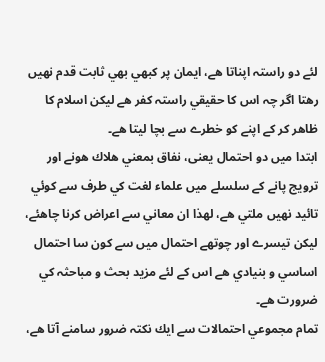لئے دو راستہ اپناتا ھے، ايمان پر كبھي بھي ثابت قدم نھيں رھتا اگر چہ اس كا حقيقي راستہ كفر ھے ليكن اسلام كا ظاھر كر كے اپنے كو خطرے سے بچا ليتا ھے۔
ابتدا ميں دو احتمال يعنى، نفاق بمعني ھلاك ھونے اور ترويج پانے كے سلسلے ميں علماء لغت كي طرف سے كوئي تائيد نھيں ملتي ھے، لھذا ان معاني سے اعراض كرنا چاھئے، ليكن تيسرے اور چوتھے احتمال ميں سے كون سا احتمال اساسي و بنيادي ھے اس كے لئے مزيد بحث و مباحثہ كي ضرورت ھے۔
تمام مجموعي احتمالات سے ايك نكتہ ضرور سامنے آتا ھے،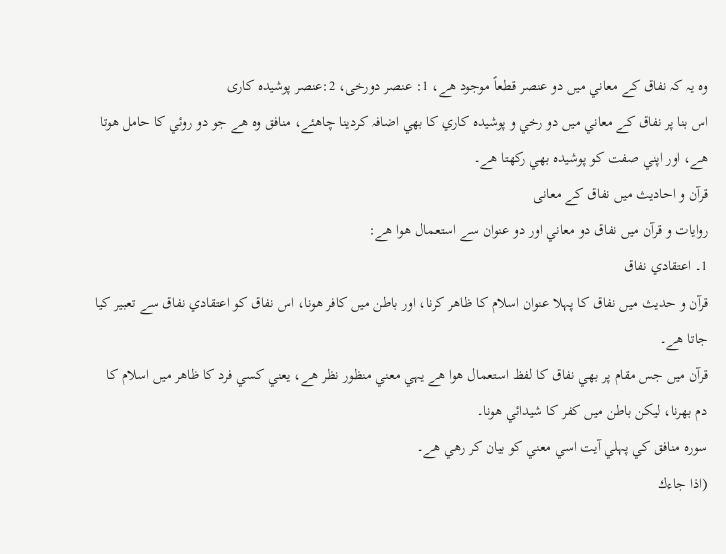وہ يہ كہ نفاق كے معاني ميں دو عنصر قطعاً موجود ھے، 1: عنصر دورخى، 2:عنصر پوشيدہ كارى
اس بنا پر نفاق كے معاني ميں دو رخي و پوشيدہ كاري كا بھي اضافہ كردينا چاھئے، منافق وہ ھے جو دو روئي كا حامل ھوتا ھے، اور اپني صفت كو پوشيدہ بھي ركھتا ھے۔
قرآن و احاديث ميں نفاق كے معانى
روايات و قرآن ميں نفاق دو معاني اور دو عنوان سے استعمال ھوا ھے:
1۔ اعتقادي نفاق
قرآن و حديث ميں نفاق كا پہلا عنوان اسلام كا ظاھر كرنا، اور باطن ميں كافر ھونا، اس نفاق كو اعتقادي نفاق سے تعبير كيا جاتا ھے۔
قرآن ميں جس مقام پر بھي نفاق كا لفظ استعمال ھوا ھے يہي معني منظور نظر ھے، يعني كسي فرد كا ظاھر ميں اسلام كا دم بھرنا، ليكن باطن ميں كفر كا شيدائي ھونا۔
سورہ منافق كي پہلي آيت اسي معني كو بيان كر رھي ھے۔
(اذا جاءك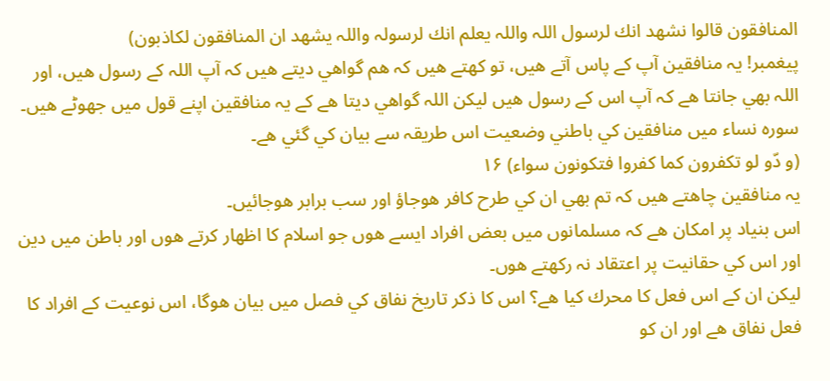المنافقون قالوا نشھد انك لرسول اللہ واللہ يعلم انك لرسولہ واللہ يشھد ان المنافقون لكاذبون)
پيغمبر! يہ منافقين آپ كے پاس آتے ھيں، تو كھتے ھيں كہ ھم گواھي ديتے ھيں كہ آپ اللہ كے رسول ھيں، اور اللہ بھي جانتا ھے كہ آپ اس كے رسول ھيں ليكن اللہ گواھي ديتا ھے كے يہ منافقين اپنے قول ميں جھوٹے ھيں۔
سورہ نساء ميں منافقين كي باطني وضعيت اس طريقہ سے بيان كي گئي ھے۔
(و دّو لو تكفرون كما كفروا فتكونون سواء) ۱۶
يہ منافقين چاھتے ھيں كہ تم بھي ان كي طرح كافر ھوجاؤ اور سب برابر ھوجائيں۔
اس بنياد پر امكان ھے كہ مسلمانوں ميں بعض افراد ايسے ھوں جو اسلام كا اظھار كرتے ھوں اور باطن ميں دين اور اس كي حقانيت پر اعتقاد نہ ركھتے ھوں۔
ليكن ان كے اس فعل كا محرك كيا ھے؟ اس كا ذكر تاريخ نفاق كي فصل ميں بيان ھوگا، اس نوعيت كے افراد كا فعل نفاق ھے اور ان كو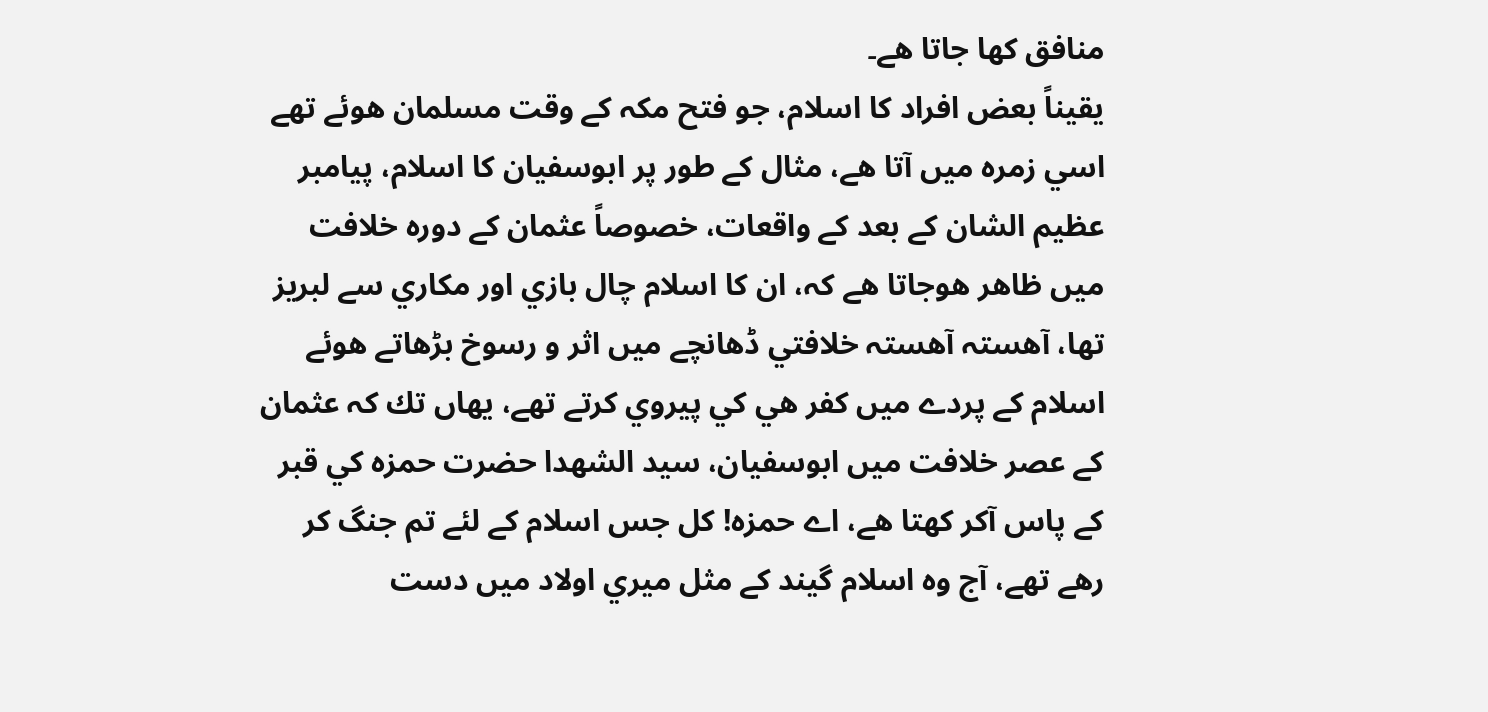منافق كھا جاتا ھے۔
يقيناً بعض افراد كا اسلام، جو فتح مكہ كے وقت مسلمان ھوئے تھے اسي زمرہ ميں آتا ھے، مثال كے طور پر ابوسفيان كا اسلام، پيامبر عظيم الشان كے بعد كے واقعات، خصوصاً عثمان كے دورہ خلافت ميں ظاھر ھوجاتا ھے كہ، ان كا اسلام چال بازي اور مكاري سے لبريز تھا، آھستہ آھستہ خلافتي ڈھانچے ميں اثر و رسوخ بڑھاتے ھوئے اسلام كے پردے ميں كفر ھي كي پيروي كرتے تھے، يھاں تك كہ عثمان كے عصر خلافت ميں ابوسفيان، سيد الشھدا حضرت حمزہ كي قبر كے پاس آكر كھتا ھے، اے حمزہ! كل جس اسلام كے لئے تم جنگ كر رھے تھے، آج وہ اسلام گيند كے مثل ميري اولاد ميں دست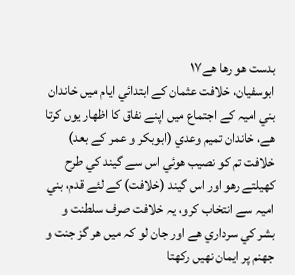بدست ھو رھا ھے۱۷
ابوسفيان، خلافت عثمان كے ابتدائي ايام ميں خاندان بني اميہ كے اجتماع ميں اپنے نفاق كا اظھار يوں كرتا ھے، خاندان تميم وعدي (ابوبكر و عمر كے بعد) خلافت تم كو نصيب ھوئي اس سے گيند كي طرح كھيلتے رھو اور اس گيند (خلافت) كے لئے قدم، بني اميہ سے انتخاب كرو، يہ خلافت صرف سلطنت و بشر كي سرداري ھے اور جان لو كہ ميں ھر گز جنت و جھنم پر ايمان نھيں ركھتا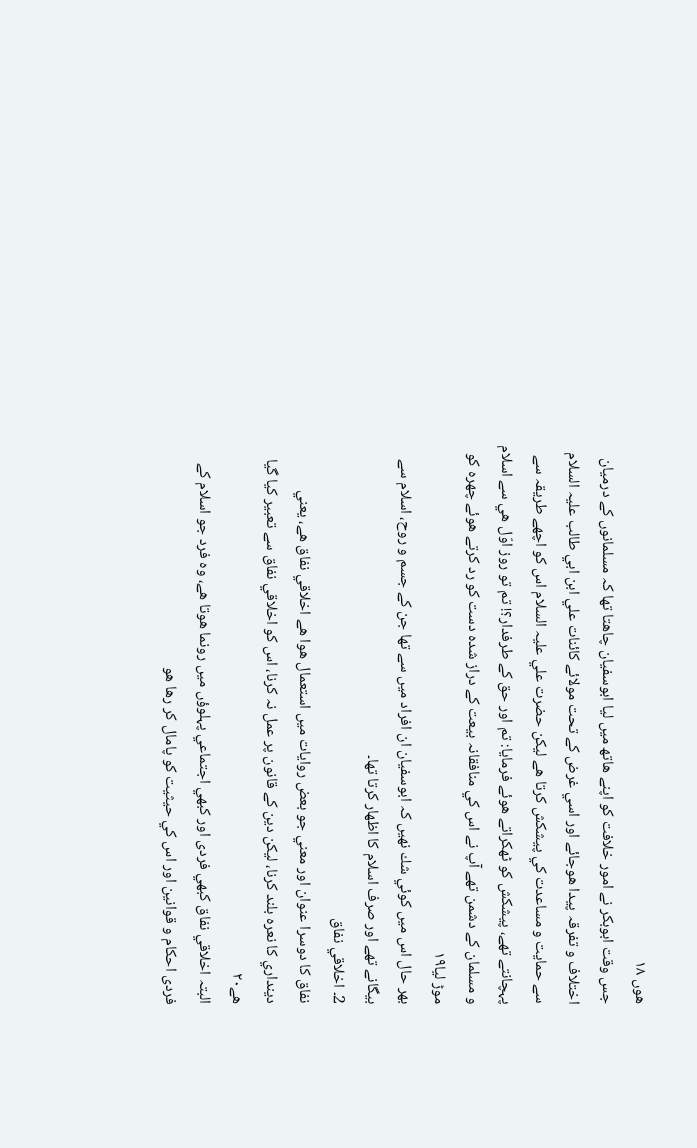ھوں ۱۸
جس وقت ابوبكر نے امور خلافت كو اپنے ھاتھ ميں ليا ابوسفيان چاھتا تھا كہ مسلمانوں كے درميان اختلاف و تفرقہ پيدا ھوجائے اور اسي غرض كے تحت مولائے كائنات علي ابن ابي طالب عليہ السلام سے حمايت و مساعدت كي پيشكش كرتا ھے ليكن حضرت علي عليہ السلام اس كو اچھے طريقہ سے پہچانتے تھے، پيشكش كو ٹھكراتے ھوئے فرمايا: تم اور حق كے طرفدار؟! تم تو روز اوّل ھي سے اسلام و مسلمان كے دشمن تھے آپ نے اس كي منافقانہ بيعت كے دراز شدہ دست كو رد كرتے ھوئے چھرہ كو موڑ ليا۱۹
بھر حال اس ميں كوئي شك نھيں كہ ابوسفيان ان افراد ميں سے تھا جن كے جسم و روح، اسلام سے بيگانے تھے اور صرف اسلام كا اظھار كرتا تھا۔
2۔ اخلاقي نفاق
نفاق كا دوسرا عنوان اور معني جو بعض روايات ميں استعمال ھوا ھے اخلاقي نفاق ھے، يعني دينداري كا نعرہ بلند كرنا، ليكن دين كے قانون پر عمل نہ كرنا، اس كو اخلاقي نفاق سے تعبير كيا گيا ھے۲۰
البتہ اخلاقي نفاق كبھي فردى اور كبھي اجتماعي پہلوؤں ميں رونما ھوتا ھے، وہ فرد جو اسلام كے فردى احكام و قوانين اور اس كي حيثيت كو پامال كر رھا ھو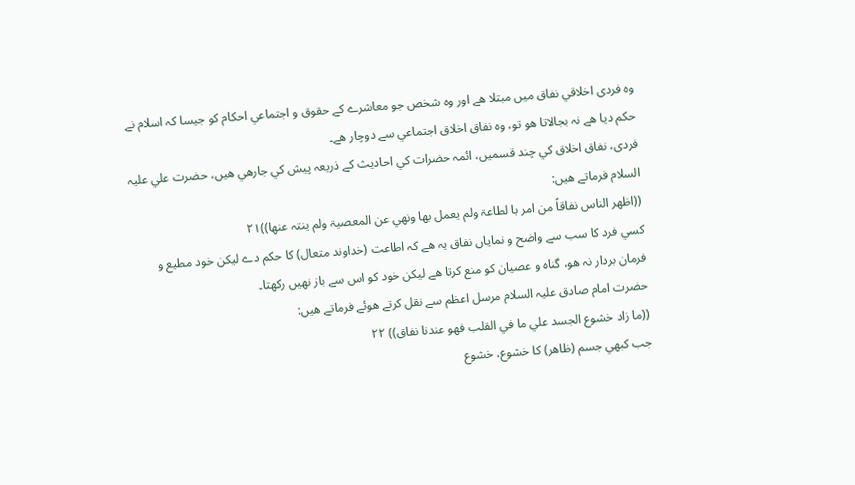وہ فردى اخلاقي نفاق ميں مبتلا ھے اور وہ شخص جو معاشرے كے حقوق و اجتماعي احكام كو جيسا كہ اسلام نے حكم ديا ھے نہ بجالاتا ھو تو، وہ نفاق اخلاق اجتماعي سے دوچار ھے۔
فردى، نفاق اخلاق كي چند قسميں، ائمہ حضرات كي احاديث كے ذريعہ پيش كي جارھي ھيں، حضرت علي عليہ السلام فرماتے ھيں:
((اظھر الناس نفاقاً من امر با لطاعۃ ولم يعمل بھا ونھي عن المعصيۃ ولم ينتہ عنھا))۲۱
كسي فرد كا سب سے واضح و نماياں نفاق يہ ھے كہ اطاعت (خداوند متعال) كا حكم دے ليكن خود مطيع و فرمان بردار نہ ھو، گناہ و عصيان كو منع كرتا ھے ليكن خود كو اس سے باز نھيں ركھتا۔
حضرت امام صادق عليہ السلام مرسل اعظم سے نقل كرتے ھوئے فرماتے ھيں:
((ما زاد خشوع الجسد علي ما في القلب فھو عندنا نفاق)) ۲۲
جب كبھي جسم (ظاھر) كا خشوع، خشوع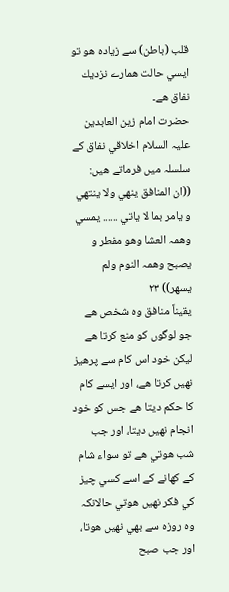قلب (باطن) سے زيادہ ھو تو ايسي حالت ھمارے نزديك نفاق ھے۔
حضرت امام زين العابدين عليہ السلام اخلاقي نفاق كے سلسلہ ميں فرماتے ھيں:
((ان المنافق ينھي ولا ينتھي و يامر بما لا ياتي ...... يمسي وھمہ العشا وھو مفطر و يصبح وھمہ النوم ولم يسھر)) ۲۳
يقيناً منافق وہ شخص ھے جو لوگوں كو منع كرتا ھے ليكن خود اس كام سے پرھيز نھيں كرتا ھے، اور ايسے كام كا حكم ديتا ھے جس كو خود انجام نھيں ديتا، اور جب شب ھوتي ھے تو سواء شام كے كھانے كے اسے كسي چيز كي فكر نھيں ھوتي حالانكہ وہ روزہ سے بھي نھيں ھوتا، اور جب صبح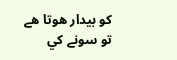كو بيدار ھوتا ھے تو سونے كي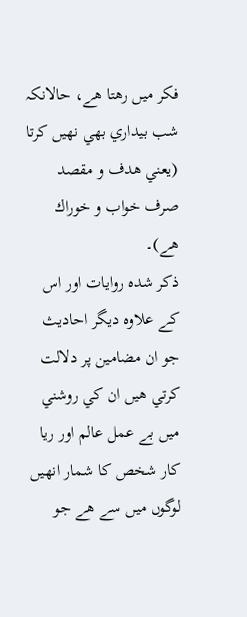فكر ميں رھتا ھے، حالانكہ شب بيداري بھي نھيں كرتا (يعني ھدف و مقصد صرف خواب و خوراك ھے)۔
ذكر شدہ روايات اور اس كے علاوہ ديگر احاديث جو ان مضامين پر دلالت كرتي ھيں ان كي روشني ميں بے عمل عالم اور ريا كار شخص كا شمار انھيں لوگوں ميں سے ھے جو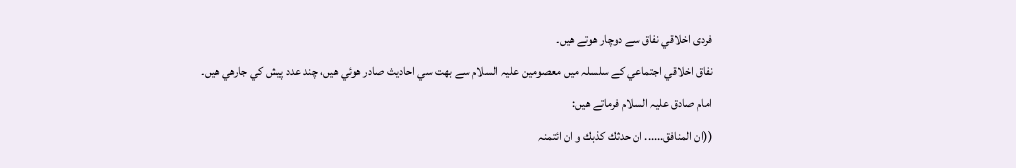فردى اخلاقي نفاق سے دوچار ھوتے ھيں۔
نفاق اخلاقي اجتماعي كے سلسلہ ميں معصومين عليہ السلام سے بھت سي احاديث صادر ھوئي ھيں، چند عدد پيش كي جارھي ھيں۔
امام صادق عليہ السلام فرماتے ھيں:
((ان المنافق...... ان حدثك كذبك و ان ائتمنہ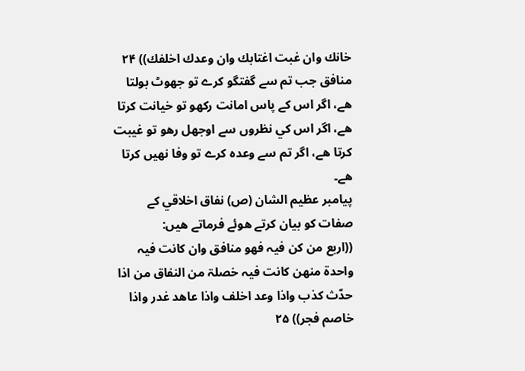خانك وان غبت اغتابك وان وعدك اخلفك)) ۲۴
منافق جب تم سے گفتگو كرے تو جھوٹ بولتا ھے، اگر اس كے پاس امانت ركھو تو خيانت كرتا ھے، اگر اس كي نظروں سے اوجھل رھو تو غيبت كرتا ھے، اگر تم سے وعدہ كرے تو وفا نھيں كرتا ھے۔
پيامبر عظيم الشان (ص) نفاق اخلاقي كے صفات كو بيان كرتے ھوئے فرماتے ھيں:
((اربع من كن فيہ فھو منافق وان كانت فيہ واحدة منھن كانت فيہ خصلۃ من النفاق من اذا حدّث كذب واذا وعد اخلف واذا عاھد غدر واذا خاصم فجر)) ۲۵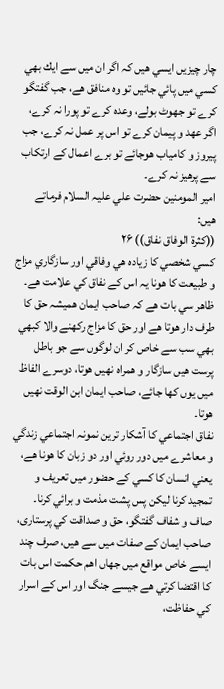چار چيزيں ايسي ھيں كہ اگر ان ميں سے ايك بھي كسي ميں پائي جائيں تو وہ منافق ھے، جب گفتگو كرے تو جھوٹ بولے، وعدہ كرے تو پورا نہ كرے، اگر عھد و پيمان كرے تو اس پر عمل نہ كرے، جب پيروز و كامياب ھوجائے تو برے اعمال كے ارتكاب سے پرھيز نہ كرے۔
امير المومنين حضرت علي عليہ السلام فرماتے ھيں:
((كثرة الوفاق نفاق)) ۲۶
كسي شخصي كا زيادہ ھي وفاقي اور سازگاري مزاج و طبيعت كا ھونا يہ اس كے نفاق كي علامت ھے۔
ظاھر سي بات ھے كہ صاحب ايمان ھميشہ حق كا طرف دار ھوتا ھے اور حق كا مزاج ركھنے والا كبھي بھي سب سے خاص كر ان لوگوں سے جو باطل پرست ھيں سازگار و ھمراہ نھيں ھوتا، دوسرے الفاظ ميں يوں كھا جائے، صاحب ايمان ابن الوقت نھيں ھوتا۔
نفاق اجتماعي كا آشكار ترين نمونہ اجتماعي زندگي و معاشرے ميں دور روئي اور دو زبان كا ھونا ھے، يعني انسان كا كسي كے حضور ميں تعريف و تمجيد كرنا ليكن پس پشت مذمت و برائي كرنا۔
صاف و شفاف گفتگو، حق و صداقت كي پرستارى، صاحب ايمان كے صفات ميں سے ھيں، صرف چند ايسے خاص مواقع ميں جھاں اھم حكمت اس بات كا اقتضا كرتي ھے جيسے جنگ اور اس كے اسرار كي حفاظت،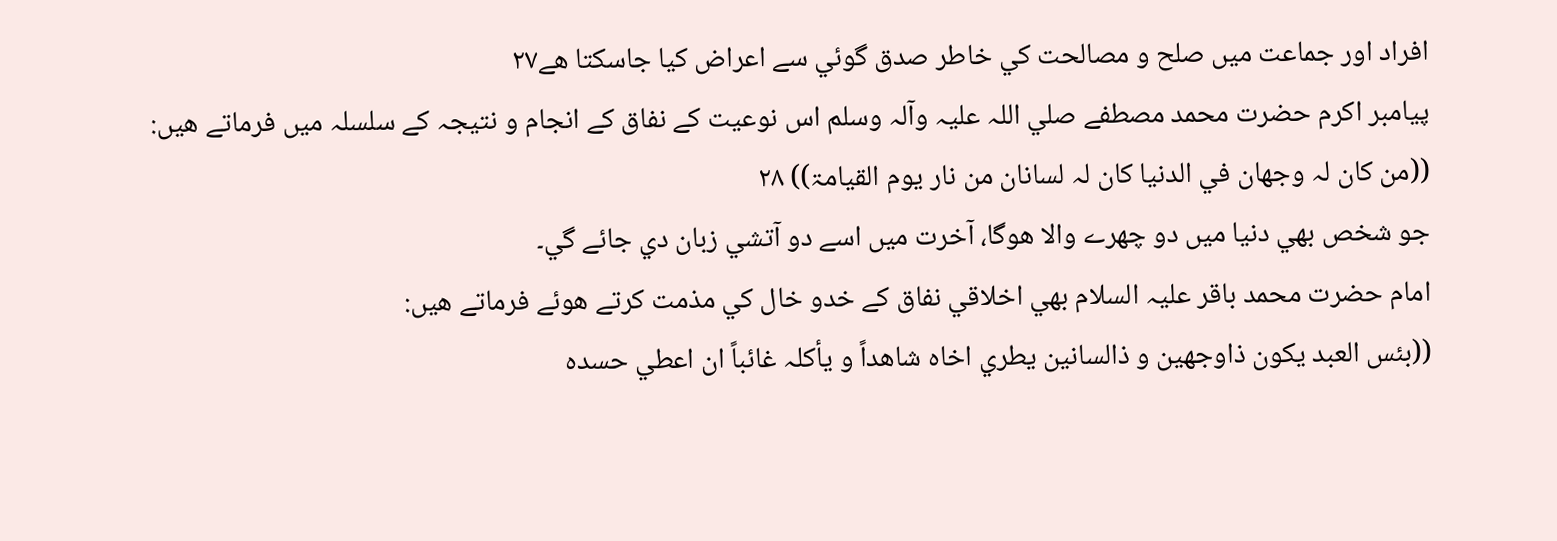افراد اور جماعت ميں صلح و مصالحت كي خاطر صدق گوئي سے اعراض كيا جاسكتا ھے۲۷
پيامبر اكرم حضرت محمد مصطفے صلي اللہ عليہ وآلہ وسلم اس نوعيت كے نفاق كے انجام و نتيجہ كے سلسلہ ميں فرماتے ھيں:
((من كان لہ وجھان في الدنيا كان لہ لسانان من نار يوم القيامۃ)) ۲۸
جو شخص بھي دنيا ميں دو چھرے والا ھوگا، آخرت ميں اسے دو آتشي زبان دي جائے گي۔
امام حضرت محمد باقر عليہ السلام بھي اخلاقي نفاق كے خدو خال كي مذمت كرتے ھوئے فرماتے ھيں:
((بئس العبد يكون ذاوجھين و ذالسانين يطري اخاہ شاھداً و يأكلہ غائباً ان اعطي حسدہ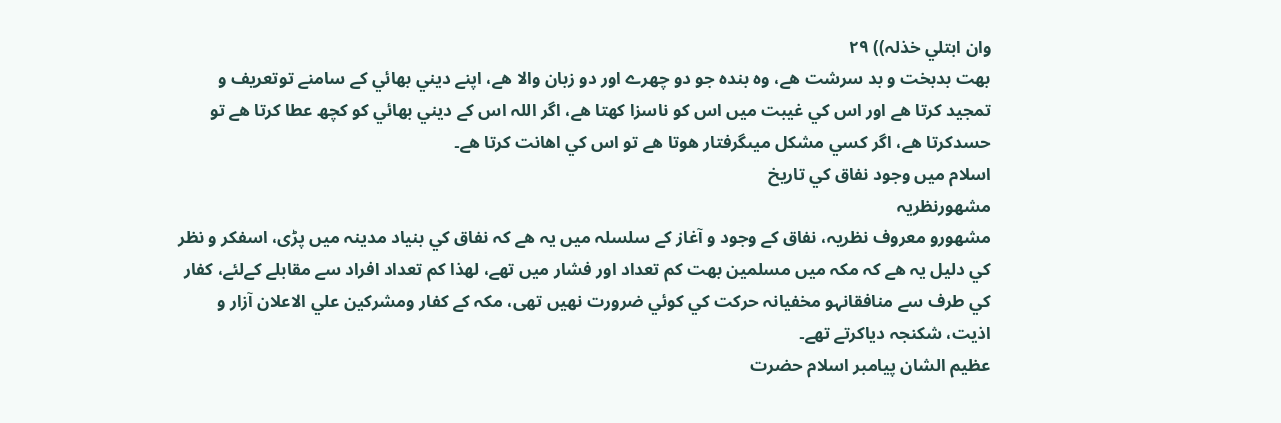وان ابتلي خذلہ)) ۲۹
بھت بدبخت و بد سرشت ھے، وہ بندہ جو دو چھرے اور دو زبان والا ھے، اپنے ديني بھائي كے سامنے توتعريف و تمجيد كرتا ھے اور اس كي غيبت ميں اس كو ناسزا كھتا ھے، اگر اللہ اس كے ديني بھائي كو كچھ عطا كرتا ھے تو حسدكرتا ھے، اگر كسي مشكل ميںگرفتار ھوتا ھے تو اس كي اھانت كرتا ھے۔
اسلام ميں وجود نفاق كي تاريخ
مشھورنظريہ
مشھورو معروف نظريہ، نفاق كے وجود و آغاز كے سلسلہ ميں يہ ھے كہ نفاق كي بنياد مدينہ ميں پڑى، اسفكر و نظر كي دليل يہ ھے كہ مكہ ميں مسلمين بھت كم تعداد اور فشار ميں تھے، لھذا كم تعداد افراد سے مقابلے كےلئے، كفار كي طرف سے منافقانہو مخفيانہ حركت كي كوئي ضرورت نھيں تھى، مكہ كے كفار ومشركين علي الاعلان آزار و اذيت، شكنجہ دياكرتے تھے۔
عظيم الشان پيامبر اسلام حضرت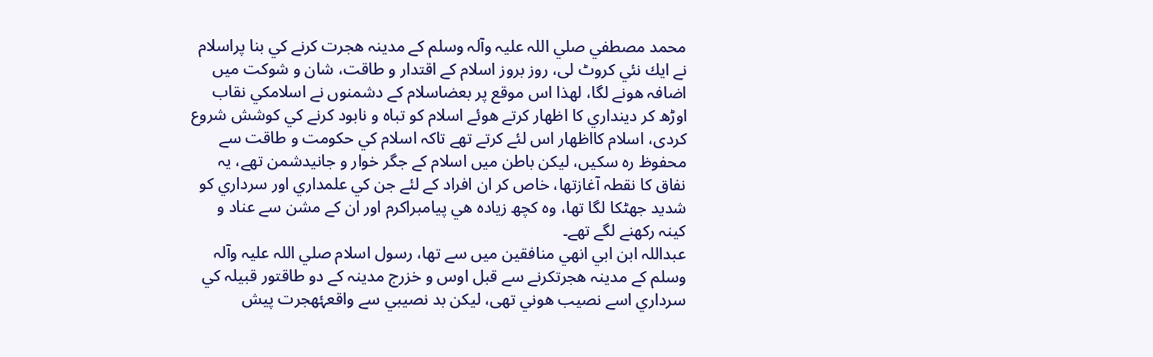محمد مصطفي صلي اللہ عليہ وآلہ وسلم كے مدينہ ھجرت كرنے كي بنا پراسلام نے ايك نئي كروٹ لى، روز بروز اسلام كے اقتدار و طاقت، شان و شوكت ميں اضافہ ھونے لگا، لھذا اس موقع پر بعضاسلام كے دشمنوں نے اسلامكي نقاب اوڑھ كر دينداري كا اظھار كرتے ھوئے اسلام كو تباہ و نابود كرنے كي كوشش شروع كردى، اسلام كااظھار اس لئے كرتے تھے تاكہ اسلام كي حكومت و طاقت سے محفوظ رہ سكيں، ليكن باطن ميں اسلام كے جگر خوار و جانيدشمن تھے، يہ نفاق كا نقطہ آغازتھا، خاص كر ان افراد كے لئے جن كي علمداري اور سرداري كو شديد جھٹكا لگا تھا، وہ كچھ زيادہ ھي پيامبراكرم اور ان كے مشن سے عناد و كينہ ركھنے لگے تھے۔
عبداللہ ابن ابي انھي منافقين ميں سے تھا، رسول اسلام صلي اللہ عليہ وآلہ وسلم كے مدينہ ھجرتكرنے سے قبل اوس و خزرج مدينہ كے دو طاقتور قبيلہ كي سرداري اسے نصيب ھوني تھى، ليكن بد نصيبي سے واقعۂھجرت پيش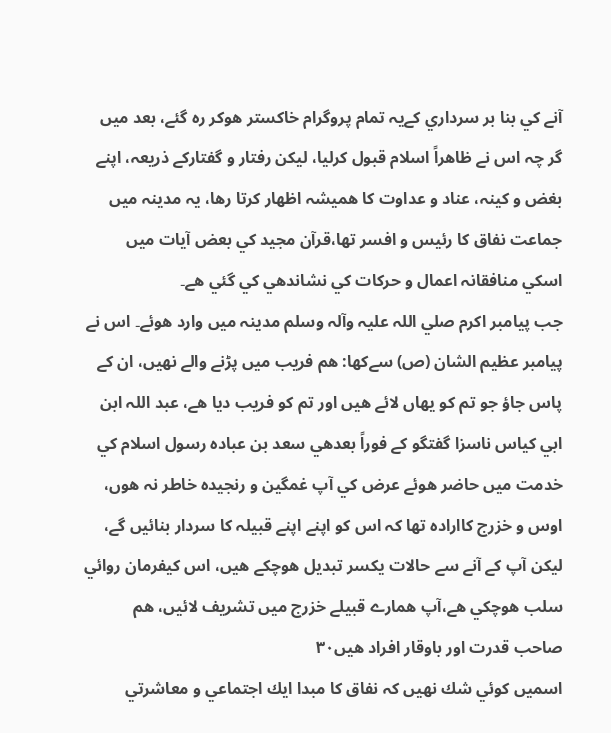آنے كي بنا بر سرداري كےيہ تمام پروگرام خاكستر ھوكر رہ گئے، بعد ميں گر چہ اس نے ظاھراً اسلام قبول كرليا، ليكن رفتار و گفتاركے ذريعہ، اپنے بغض و كينہ، عناد و عداوت كا ھميشہ اظھار كرتا رھا، يہ مدينہ ميں جماعت نفاق كا رئيس و افسر تھا،قرآن مجيد كي بعض آيات ميں اسكي منافقانہ اعمال و حركات كي نشاندھي كي گئي ھے۔
جب پيامبر اكرم صلي اللہ عليہ وآلہ وسلم مدينہ ميں وارد ھوئے۔ اس نے پيامبر عظيم الشان (ص) سےكھا: ھم فريب ميں پڑنے والے نھيں، ان كے پاس جاؤ جو تم كو يھاں لائے ھيں اور تم كو فريب ديا ھے، عبد اللہ ابن ابي كياس ناسزا گفتگو كے فوراً بعدھي سعد بن عبادہ رسول اسلام كي خدمت ميں حاضر ھوئے عرض كي آپ غمگين و رنجيدہ خاطر نہ ھوں، اوس و خزرج كاارادہ تھا كہ اس كو اپنے اپنے قبيلہ كا سردار بنائيں گے، ليكن آپ كے آنے سے حالات يكسر تبديل ھوچكے ھيں، اس كيفرمان روائي سلب ھوچكي ھے،آپ ھمارے قبيلے خزرج ميں تشريف لائيں، ھم صاحب قدرت اور باوقار افراد ھيں۳۰
اسميں كوئي شك نھيں كہ نفاق كا مبدا ايك اجتماعي و معاشرتي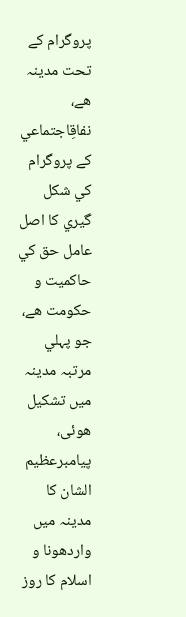پروگرام كے تحت مدينہ ھے، نفاقِاجتماعي كے پروگرام كي شكل گيري كا اصل عامل حق كي حاكميت و حكومت ھے، جو پہلي مرتبہ مدينہ ميں تشكيل ھوئى، پيامبرعظيم الشان كا مدينہ ميں واردھونا و اسلام كا روز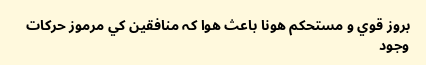بروز قوي و مستحكم ھونا باعث ھوا كہ منافقين كي مرموز حركات وجود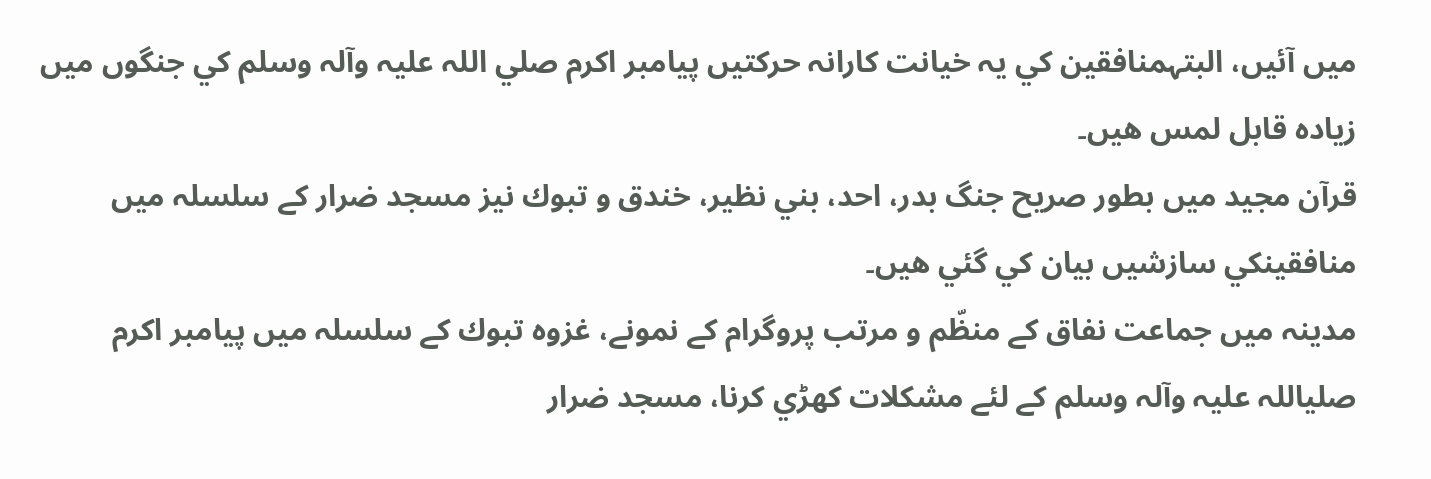ميں آئيں، البتہمنافقين كي يہ خيانت كارانہ حركتيں پيامبر اكرم صلي اللہ عليہ وآلہ وسلم كي جنگوں ميں زيادہ قابل لمس ھيں۔
قرآن مجيد ميں بطور صريح جنگ بدر، احد، بني نظير، خندق و تبوك نيز مسجد ضرار كے سلسلہ ميں منافقينكي سازشيں بيان كي گئي ھيں۔
مدينہ ميں جماعت نفاق كے منظّم و مرتب پروگرام كے نمونے، غزوہ تبوك كے سلسلہ ميں پيامبر اكرم صلياللہ عليہ وآلہ وسلم كے لئے مشكلات كھڑي كرنا، مسجد ضرار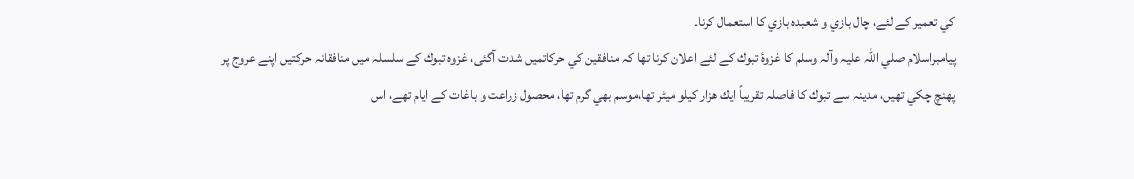كي تعمير كے لئے، چال بازي و شعبدہ بازي كا استعمال كرنا۔
پيامبراسلام صلي اللہ عليہ وآلہ وسلم كا غزوۂ تبوك كے لئے اعلان كرنا تھا كہ منافقين كي حركاتميں شدت آگئى، غزوہ تبوك كے سلسلہ ميں منافقانہ حركتيں اپنے عروج پر پھنچ چكي تھيں، مدينہ سے تبوك كا فاصلہ تقريباً ايك ھزار كيلو ميٹر تھا،موسم بھي گرم تھا، محصول زراعت و باغات كے ايام تھے، اس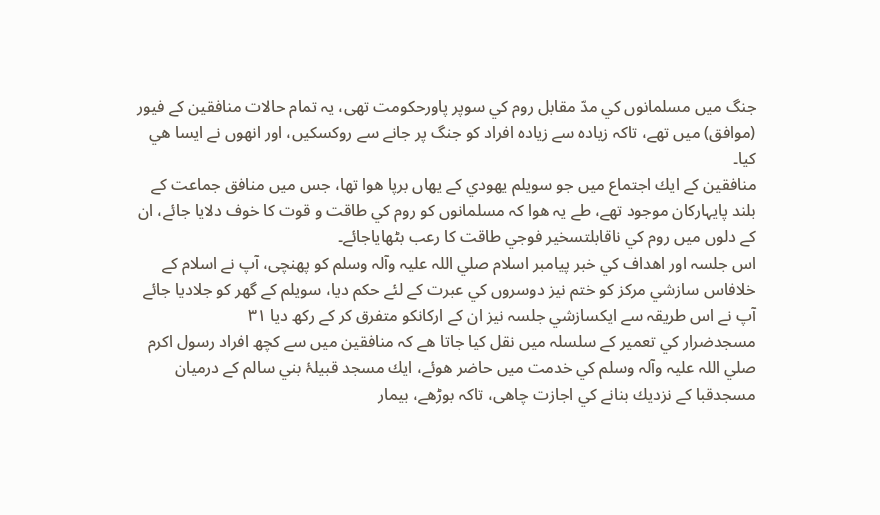جنگ ميں مسلمانوں كي مدّ مقابل روم كي سوپر پاورحكومت تھى، يہ تمام حالات منافقين كے فيور (موافق) ميں تھے، تاكہ زيادہ سے زيادہ افراد كو جنگ پر جانے سے روكسكيں، اور انھوں نے ايسا ھي كيا۔
منافقين كے ايك اجتماع ميں جو سويلم يھودي كے يھاں برپا ھوا تھا، جس ميں منافق جماعت كے بلند پايہاركان موجود تھے، طے يہ ھوا كہ مسلمانوں كو روم كي طاقت و قوت كا خوف دلايا جائے، ان كے دلوں ميں روم كي ناقابلتسخير فوجي طاقت كا رعب بٹھاياجائے۔
اس جلسہ اور اھداف كي خبر پيامبر اسلام صلي اللہ عليہ وآلہ وسلم كو پھنچى، آپ نے اسلام كے خلافاس سازشي مركز كو ختم نيز دوسروں كي عبرت كے لئے حكم ديا، سويلم كے گھر كو جلاديا جائے آپ نے اس طريقہ سے ايكسازشي جلسہ نيز ان كے اركانكو متفرق كر كے ركھ ديا ۳۱
مسجدضرار كي تعمير كے سلسلہ ميں نقل كيا جاتا ھے كہ منافقين ميں سے كچھ افراد رسول اكرم صلي اللہ عليہ وآلہ وسلم كي خدمت ميں حاضر ھوئے، ايك مسجد قبيلۂ بني سالم كے درميان مسجدقبا كے نزديك بنانے كي اجازت چاھى، تاكہ بوڑھے، بيمار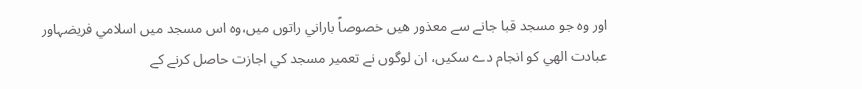اور وہ جو مسجد قبا جانے سے معذور ھيں خصوصاً باراني راتوں ميں،وہ اس مسجد ميں اسلامي فريضہاور عبادت الھي كو انجام دے سكيں، ان لوگوں نے تعمير مسجد كي اجازت حاصل كرنے كے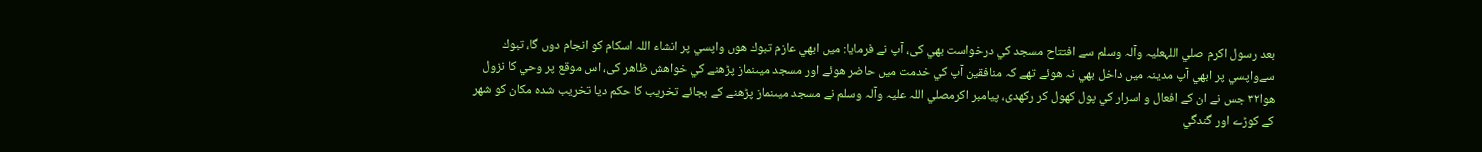بعد رسول اكرم صلي اللہعليہ وآلہ وسلم سے افتتاح مسجد كي درخواست بھي كى، آپ نے فرمايا: ميں ابھي عازم تبوك ھوں واپسي پر انشاء اللہ اسكام كو انجام دوں گا، تبوك سےواپسي پر ابھي آپ مدينہ ميں داخل بھي نہ ھوئے تھے كہ منافقين آپ كي خدمت ميں حاضر ھوئے اور مسجد ميںنماز پڑھنے كي خواھش ظاھر كى، اس موقع پر وحي كا نزول ھوا۳۲ جس نے ان كے افعال و اسرار كي پول كھول كر ركھدى، پيامبر اكرمصلي اللہ عليہ وآلہ وسلم نے مسجد ميںنماز پڑھنے كے بجائے تخريب كا حكم ديا تخريب شدہ مكان كو شھر كے كوڑے اور گندگي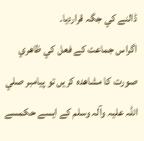ڈالنے كي جگہ قرارديا۔
اگراس جماعت كے فعل كي ظاھري صورت كا مشاھدہ كريں تو پيامبر صلي اللہ عليہ وآلہ وسلم كے ايسے حكمسے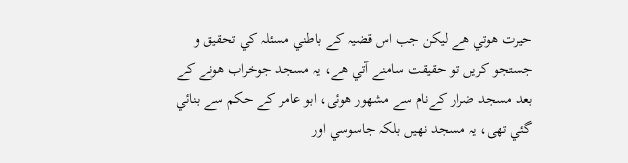حيرت ھوتي ھے ليكن جب اس قضيہ كے باطني مسئلہ كي تحقيق و جستجو كريں تو حقيقت سامنے آتي ھے، يہ مسجد جوخراب ھونے كے بعد مسجد ضرار كےنام سے مشھور ھوئى، ابو عامر كے حكم سے بنائي گئي تھى، يہ مسجد نھيں بلكہ جاسوسي اور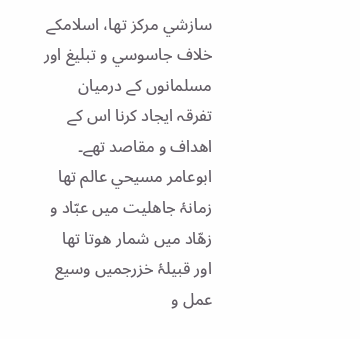سازشي مركز تھا، اسلامكے خلاف جاسوسي و تبليغ اور مسلمانوں كے درميان تفرقہ ايجاد كرنا اس كے اھداف و مقاصد تھے۔
ابوعامر مسيحي عالم تھا زمانۂ جاھليت ميں عبّاد و زھّاد ميں شمار ھوتا تھا اور قبيلۂ خزرجميں وسيع عمل و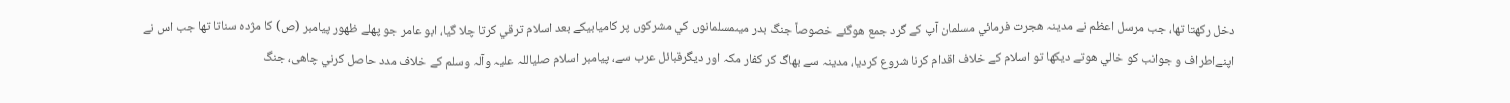دخل ركھتا تھا، جب مرسل اعظم نے مدينہ ھجرت فرمائي مسلمان آپ كے گرد جمع ھوگئے خصوصاً جنگ بدر ميںمسلمانوں كي مشركوں پر كاميابيكے بعد اسلام ترقي كرتا چلا گيا، ابو عامر جو پھلے ظھور پيامبر (ص) كا مژدہ سناتا تھا جب اس نے اپنےاطراف و جوانب كو خالي ھوتے ديكھا تو اسلام كے خلاف اقدام كرنا شروع كرديا، مدينہ سے بھاگ كر كفار مكہ اور ديگرقبائل عرب سے، پيامبر اسلام صلياللہ عليہ وآلہ وسلم كے خلاف مدد حاصل كرني چاھى، جنگ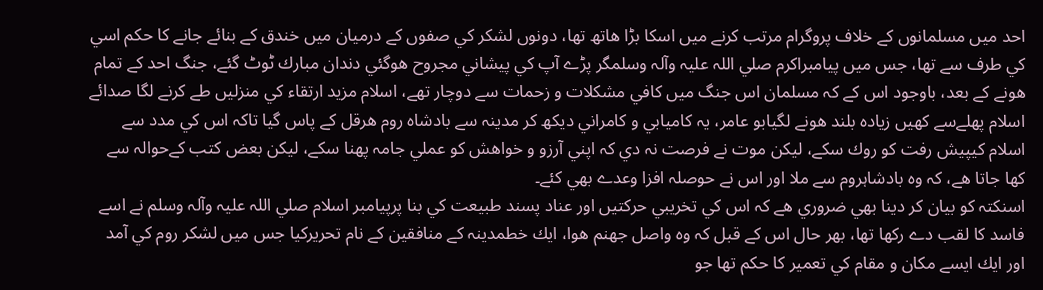احد ميں مسلمانوں كے خلاف پروگرام مرتب كرنے ميں اسكا بڑا ھاتھ تھا، دونوں لشكر كي صفوں كے درميان ميں خندق كے بنائے جانے كا حكم اسي كي طرف سے تھا، جس ميں پيامبراكرم صلي اللہ عليہ وآلہ وسلمگر پڑے آپ كي پيشاني مجروح ھوگئي دندان مبارك ٹوٹ گئے، جنگ احد كے تمام ھونے كے بعد، باوجود اس كے كہ مسلمان اس جنگ ميں كافي مشكلات و زحمات سے دوچار تھے، اسلام مزيد ارتقاء كي منزليں طے كرنے لگا صدائے اسلام پھلےسے كھيں زيادہ بلند ھونے لگيابو عامر، يہ كاميابي و كامراني ديكھ كر مدينہ سے بادشاہ روم ھرقل كے پاس گيا تاكہ اس كي مدد سے اسلام كيپيش رفت كو روك سكے، ليكن موت نے فرصت نہ دي كہ اپني آرزو و خواھش كو عملي جامہ پھنا سكے، ليكن بعض كتب كےحوالہ سے كھا جاتا ھے، كہ وہ بادشاہروم سے ملا اور اس نے حوصلہ افزا وعدے بھي كئے۔
اسنكتہ كو بيان كر دينا بھي ضروري ھے كہ اس كي تخريبي حركتيں اور عناد پسند طبيعت كي بنا پرپيامبر اسلام صلي اللہ عليہ وآلہ وسلم نے اسے فاسد كا لقب دے ركھا تھا، بھر حال اس كے قبل كہ وہ واصل جھنم ھوا، ايك خطمدينہ كے منافقين كے نام تحريركيا جس ميں لشكر روم كي آمد اور ايك ايسے مكان و مقام كي تعمير كا حكم تھا جو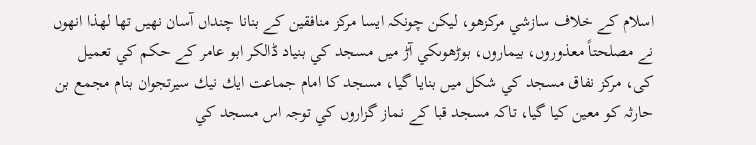اسلام كے خلاف سازشي مركزھو، ليكن چونكہ ايسا مركز منافقين كے بنانا چنداں آسان نھيں تھا لھذا انھوں نے مصلحتاً معذوروں، بيماروں، بوڑھوںكي آڑ ميں مسجد كي بنياد ڈالكر ابو عامر كے حكم كي تعميل كى، مركز نفاق مسجد كي شكل ميں بنايا گيا، مسجد كا امام جماعت ايك نيك سيرتجوان بنام مجمع بن حارثہ كو معين كيا گيا، تاكہ مسجد قبا كے نماز گزاروں كي توجہ اس مسجد كي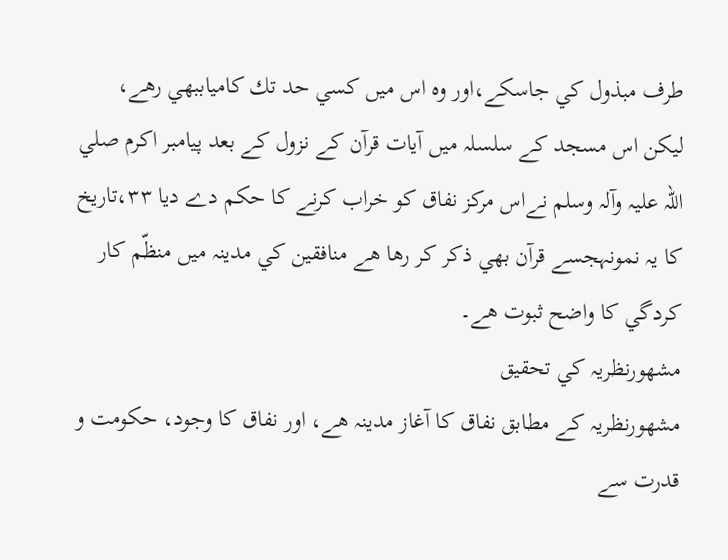طرف مبذول كي جاسكے،اور وہ اس ميں كسي حد تك كامياببھي رھے، ليكن اس مسجد كے سلسلہ ميں آيات قرآن كے نزول كے بعد پيامبر اكرم صلي اللہ عليہ وآلہ وسلم نےاس مركز نفاق كو خراب كرنے كا حكم دے ديا ۳۳،تاريخ كا يہ نمونہجسے قرآن بھي ذكر كر رھا ھے منافقين كي مدينہ ميں منظّم كار كردگي كا واضح ثبوت ھے۔
مشھورنظريہ كي تحقيق
مشھورنظريہ كے مطابق نفاق كا آغاز مدينہ ھے، اور نفاق كا وجود، حكومت و قدرت سے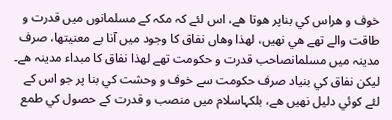خوف و ھراس كي بناپر ھوتا ھے، اس لئے كہ مكہ كے مسلمانوں ميں قدرت و طاقت والے تھے ھي نھيں، لھذا وھاں نفاق كا وجود ميں آنا بے معنيتھا، صرف مدينہ ميں مسلمانصاحب قدرت و حكومت تھے لھذا نفاق كا مبداء مدينہ ھے۔
ليكن نفاق كي بنياد صرف حكومت سے خوف و وحشت كي بنا پر جو اس كے لئے كوئي دليل نھيں ھے، بلكہاسلام ميں منصب و قدرت كے حصول كي طمع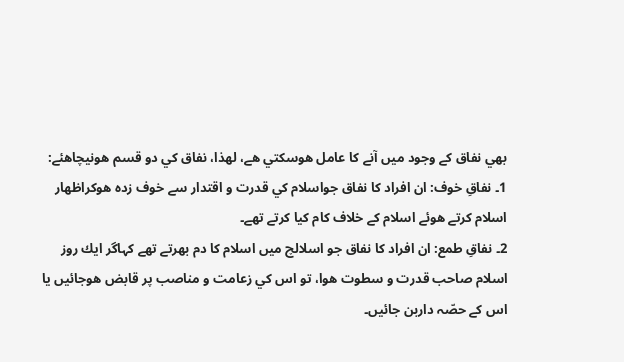بھي نفاق كے وجود ميں آنے كا عامل ھوسكتي ھے، لھذا، نفاق كي دو قسم ھونيچاھئے:
1۔ نفاقِ خوف: ان افراد كا نفاق جواسلام كي قدرت و اقتدار سے خوف زدہ ھوكراظھار اسلام كرتے ھوئے اسلام كے خلاف كام كيا كرتے تھے۔
2۔ نفاقِ طمع: ان افراد كا نفاق جو اسلالچ ميں اسلام كا دم بھرتے تھے كہاگر ايك روز اسلام صاحب قدرت و سطوت ھوا، تو اس كي زعامت و مناصب پر قابض ھوجائيں يا اس كے حصّہ داربن جائيں۔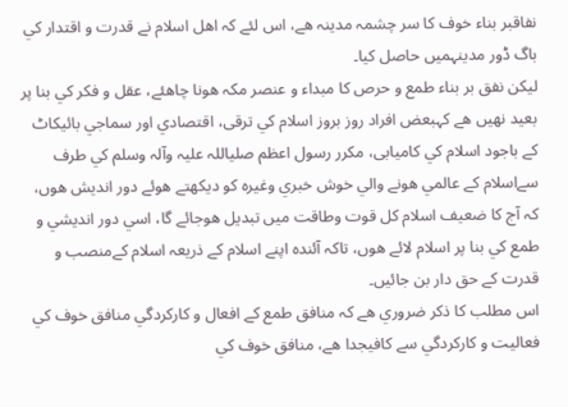نفاقبر بناء خوف كا سر چشمہ مدينہ ھے، اس لئے كہ اھل اسلام نے قدرت و اقتدار كي باگ ڈور مدينہميں حاصل كيا۔
ليكن نفق بر بناء طمع و حرص كا مبداء و عنصر مكہ ھونا چاھئے، عقل و فكر كي بنا پر بعيد نھيں ھے كہبعض افراد روز بروز اسلام كي ترقى، اقتصادي اور سماجي بائيكاٹ كے باجود اسلام كي كاميابى، مكرر رسول اعظم صلياللہ عليہ وآلہ وسلم كي طرف سےاسلام كے عالمي ھونے والي خوش خبري وغيرہ كو ديكھتے ھوئے دور انديش ھوں، كہ آج كا ضعيف اسلام كل قوت وطاقت ميں تبديل ھوجائے گا، اسي دور انديشي و طمع كي بنا پر اسلام لائے ھوں، تاكہ آئندہ اپنے اسلام كے ذريعہ اسلام كےمنصب و قدرت كے حق دار بن جائيں۔
اس مطلب كا ذكر ضروري ھے كہ منافق طمع كے افعال و كاركردگي منافق خوف كي فعاليت و كاركردگي سے كافيجدا ھے، منافق خوف كي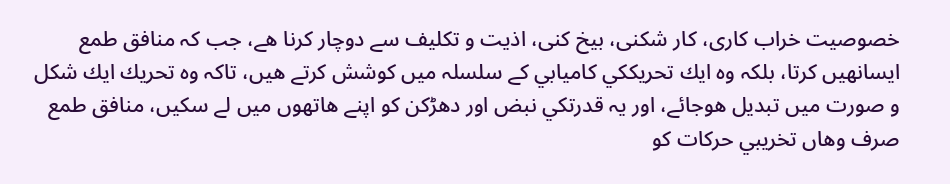خصوصيت خراب كارى، كار شكنى، بيخ كنى، اذيت و تكليف سے دوچار كرنا ھے، جب كہ منافق طمع ايسانھيں كرتا، بلكہ وہ ايك تحريككي كاميابي كے سلسلہ ميں كوشش كرتے ھيں، تاكہ وہ تحريك ايك شكل و صورت ميں تبديل ھوجائے، اور يہ قدرتكي نبض اور دھڑكن كو اپنے ھاتھوں ميں لے سكيں، منافق طمع صرف وھاں تخريبي حركات كو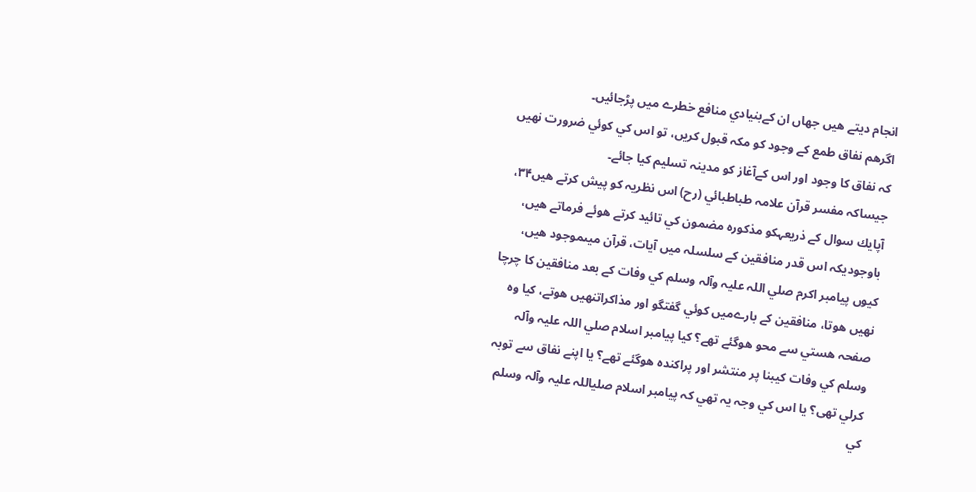انجام ديتے ھيں جھاں ان كےبنيادي منافع خطرے ميں پڑجائيں۔
اگرھم نفاق طمع كے وجود كو مكہ قبول كريں، تو اس كي كوئي ضرورت نھيں كہ نفاق كا وجود اور اس كےآغاز كو مدينہ تسليم كيا جائے۔
جيساكہ مفسر قرآن علامہ طباطبائي (رح) اس نظريہ كو پيش كرتے ھيں۳۴، آپايك سوال كے ذريعہكو مذكورہ مضمون كي تائيد كرتے ھوئے فرماتے ھيں، باوجوديكہ اس قدر منافقين كے سلسلہ ميں آيات، قرآن ميںموجود ھيں، كيوں پيامبر اكرم صلي اللہ عليہ وآلہ وسلم كي وفات كے بعد منافقين كا چرچا نھيں ھوتا، منافقين كے بارےميں كوئي گفتگو اور مذاكراتنھيں ھوتے، كيا وہ صفحہ ھستي سے محو ھوگئے تھے؟ كيا پيامبر اسلام صلي اللہ عليہ وآلہ وسلم كي وفات كيبنا پر منتشر اور پراكندہ ھوگئے تھے؟ يا اپنے نفاق سے توبہ كرلي تھى؟ يا اس كي وجہ يہ تھي كہ پيامبر اسلام صلياللہ عليہ وآلہ وسلم كي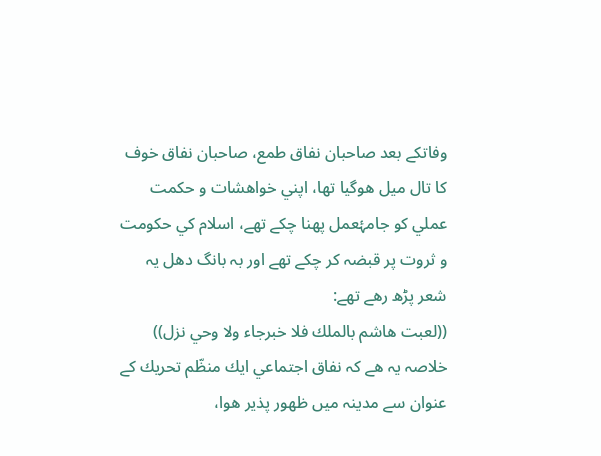وفاتكے بعد صاحبان نفاق طمع، صاحبان نفاق خوف كا تال ميل ھوگيا تھا، اپني خواھشات و حكمت عملي كو جامۂعمل پھنا چكے تھے، اسلام كي حكومت و ثروت پر قبضہ كر چكے تھے اور بہ بانگ دھل يہ شعر پڑھ رھے تھے:
((لعبت ھاشم بالملك فلا خبرجاء ولا وحي نزل))
خلاصہ يہ ھے كہ نفاق اجتماعي ايك منظّم تحريك كے عنوان سے مدينہ ميں ظھور پذير ھوا،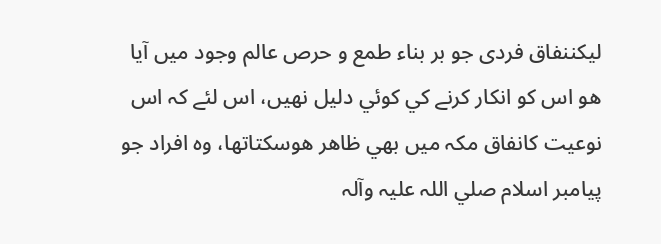ليكننفاق فردى جو بر بناء طمع و حرص عالم وجود ميں آيا ھو اس كو انكار كرنے كي كوئي دليل نھيں، اس لئے كہ اس نوعيت كانفاق مكہ ميں بھي ظاھر ھوسكتاتھا، وہ افراد جو پيامبر اسلام صلي اللہ عليہ وآلہ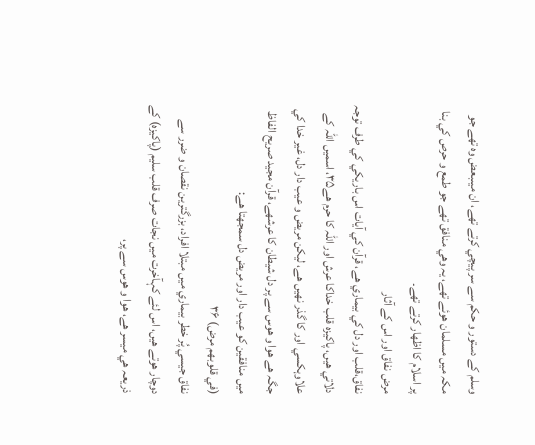وسلم كے دستور و حكم سے سر پيچي كرتے تھے، ان ميںبعض وہ تھے جو مكہ ميں مسلمان ھوئے تھے، يہ وھي منافق تھے جو طمع و حرص كي بنا پر اسلام كا اظھار كرتے تھے۔
مرض نفاق اور اس كے آثار
نفاق،قلب اور دل كي بيماري ھے، قرآن كي آيات اس باريكي كي طرف توجہ دلاتي ھيں، پاكيزہ قلب خداكا عرش اور اللہ كا حرم ھے۳۵، اسميں اللہ كے علاوہكسي اور كا گذر نھيں ھے، ليكن مريض و عيب دار دل، غير خدا كي جگہ ھے ھوا و ھوس سے پر دل شيطان كا عرشھے، قرآن مجيد صريح الفاظ ميں منافقين كو عيب دار اور مريض دل سمجھتا ھے:
(في قلوبھم مرض) ۳۶
نفاق جيسي پُر خطر بيماري ميں مبتلا افراد، بزرگترين نقصان و ضرر سے دوچار ھوتے ھيں، اس لئے كہآخرت ميں نجات صرف قلب سليم (پاكيزہ) كے ذريعہ ھي ميسر ھے، ھوا و ھوس سے پر،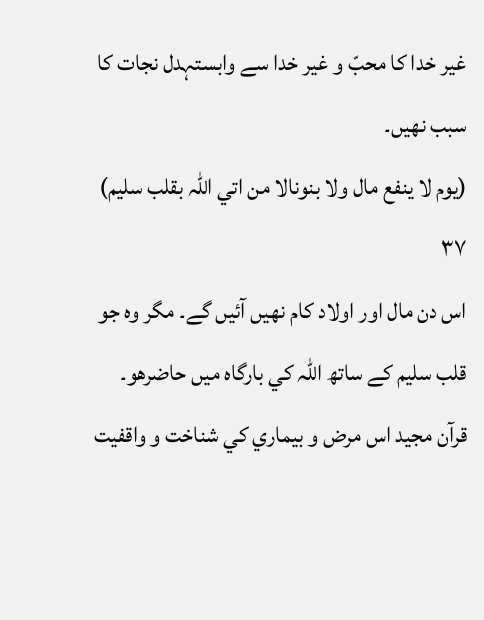غير خدا كا محبّ و غير خدا سے وابستہدل نجات كا سبب نھيں۔
(يوم لا ينفع مال ولا بنونالا من اتي اللہ بقلب سليم) ۳۷
اس دن مال اور اولاد كام نھيں آئيں گے۔ مگر وہ جو قلب سليم كے ساتھ اللہ كي بارگاہ ميں حاضرھو۔
قرآن مجيد اس مرض و بيماري كي شناخت و واقفيت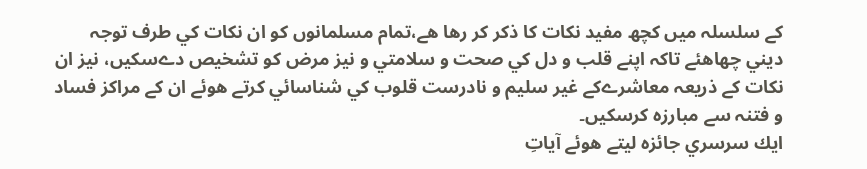كے سلسلہ ميں كچھ مفيد نكات كا ذكر كر رھا ھے،تمام مسلمانوں كو ان نكات كي طرف توجہ ديني چھاھئے تاكہ اپنے قلب و دل كي صحت و سلامتي و نيز مرض كو تشخيص دےسكيں، نيز ان نكات كے ذريعہ معاشرےكے غير سليم و نادرست قلوب كي شناسائي كرتے ھوئے ان كے مراكز فساد و فتنہ سے مبارزہ كرسكيں۔
ايك سرسري جائزہ ليتے ھوئے آياتِ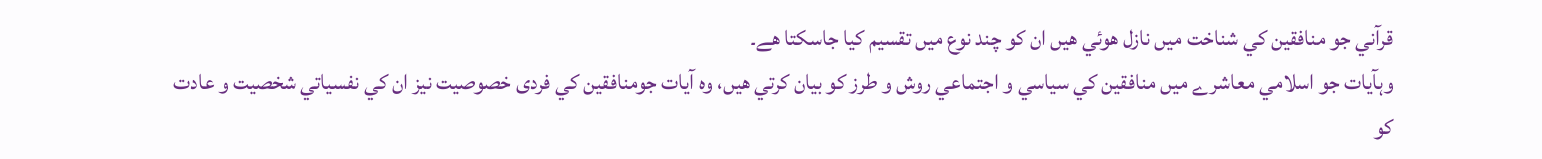قرآني جو منافقين كي شناخت ميں نازل ھوئي ھيں ان كو چند نوع ميں تقسيم كيا جاسكتا ھے۔
وہآيات جو اسلامي معاشرے ميں منافقين كي سياسي و اجتماعي روش و طرز كو بيان كرتي ھيں، وہ آيات جومنافقين كي فردى خصوصيت نيز ان كي نفسياتي شخصيت و عادت كو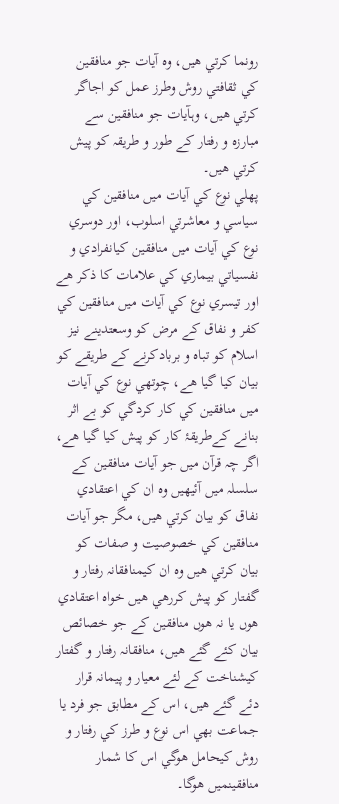رونما كرتي ھيں، وہ آيات جو منافقين كي ثقافتي روش وطرز عمل كو اجاگر كرتي ھيں، وہآيات جو منافقين سے مبارزہ و رفتار كے طور و طريقہ كو پيش كرتي ھيں۔
پھلي نوع كي آيات ميں منافقين كي سياسي و معاشرتي اسلوب، اور دوسري نوع كي آيات ميں منافقين كيانفرادي و نفسياتي بيماري كي علامات كا ذكر ھے اور تيسري نوع كي آيات ميں منافقين كي كفر و نفاق كے مرض كو وسعتدينے نيز اسلام كو تباہ و بربادكرنے كے طريقے كو بيان كيا گيا ھے، چوتھي نوع كي آيات ميں منافقين كي كار كردگي كو بے اثر بنانے كےطريقۂ كار كو پيش كيا گيا ھے، اگر چہ قرآن ميں جو آيات منافقين كے سلسلہ ميں آئيھيں وہ ان كي اعتقادي نفاق كو بيان كرتي ھيں، مگر جو آيات منافقين كي خصوصيت و صفات كو بيان كرتي ھيں وہ ان كيمنافقانہ رفتار و گفتار كو پيش كررھي ھيں خواہ اعتقادي ھوں يا نہ ھوں منافقين كے جو خصائص بيان كئے گئے ھيں، منافقانہ رفتار و گفتار كيشناخت كے لئے معيار و پيمانہ قرار دئے گئے ھيں، اس كے مطابق جو فرد يا جماعت بھي اس نوع و طرز كي رفتار و روش كيحامل ھوگي اس كا شمار منافقينميں ھوگا۔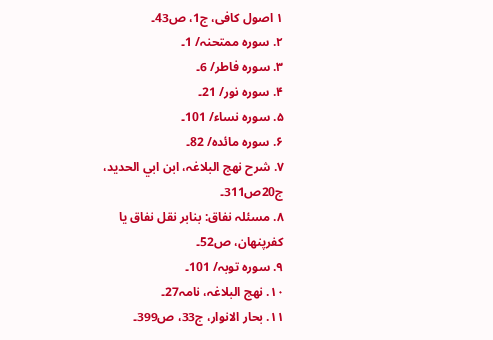۱ اصول كافى، ج1، ص43۔
۲. سورہ ممتحنہ/ 1۔
۳. سورہ فاطر/ 6۔
۴. سورہ نور/ 21۔
۵. سورہ نساء/ 101۔
۶. سورہ مائدہ/ 82۔
۷. شرح نھج البلاغہ، ابن ابي الحديد، ج20ص311۔
۸. مسئلہ نفاق: بنابر نقل نفاق يا كفرپنھان، ص52۔
۹. سورہ توبہ/ 101۔
۱۰. نھج البلاغہ، نامہ27۔
۱۱. بحار الانوار، ج33، ص399۔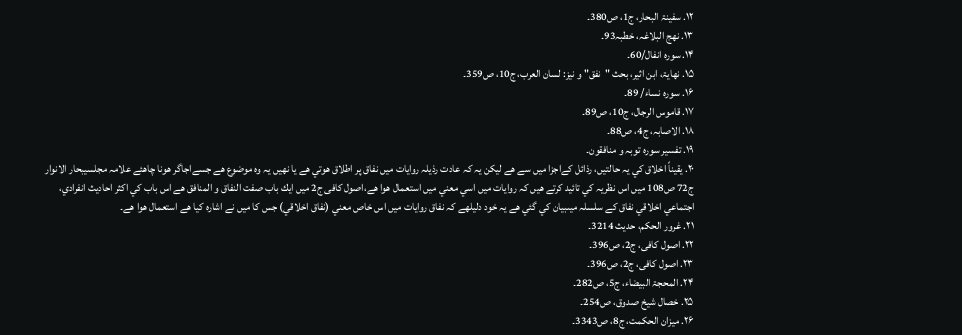۱۲. سفينۃ البحار، ج1، ص380۔
۱۳. نھج البلاغہ، خطبہ93۔
۱۴. سورہ انفال/60۔
۱۵. نھايۃ، ابن اثير، بحث "نفق" و نيز: لسان العرب، ج10، ص359۔
۱۶. سورہ نساء/ 89۔
۱۷. قاموس الرجال، ج10، ص89۔
۱۸. الاصابہ، ج4، ص88۔
۱۹. تفسير سورہ توبہ و منافقون۔
۲۰. يقيناً اخلاق كي يہ حالتيں، رذائل كےاجزا ميں سے ھے ليكن يہ كہ عادت رذيلہ روايات ميں نفاق پر اطلاق ھوتي ھے يا نھيں يہ وہ موضوع ھے جسےاجاگر ھونا چاھئے علامہ مجلسيبحار الانوار ج72 ص108 ميں اس نظريہ كي تائيد كرتے ھيں كہ روايات ميں اسي معني ميں استعمال ھوا ھے،اصول كافى ج2 ميں ايك باب صفت النفاق و المنافق ھے اس باب كي اكثر احاديث انفرادي، اجتماعي اخلاقي نفاق كے سلسلہ ميںبيان كي گئي ھے يہ خود دليلھے كہ نفاق روايات ميں اس خاص معني (نفاق اخلاقي) جس كا ميں نے اشارہ كيا ھے استعمال ھوا ھے۔
۲۱. غرور الحكم، حديث 3214۔
۲۲. اصول كافى، ج2، ص396۔
۲۳. اصول كافى، ج2، ص396۔
۲۴. المحجۃ البيضاء، ج5، ص282۔
۲۵. خصال شيخ صدوق، ص254۔
۲۶. ميزان الحكمت، ج8، ص3343۔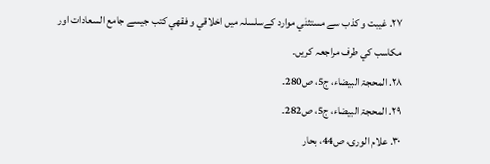۲۷. غيبت و كذب سے مستثنٰي موارد كےسلسلہ ميں اخلاقي و فقھي كتب جيسے جامع السعادات اور مكاسب كي طرف مراجعہ كريں۔
۲۸. المحجۃ البيضاء، ج5، ص280۔
۲۹. المحجۃ البيضاء، ج5، ص282۔
۳۰. علام الورى، ص44، بحار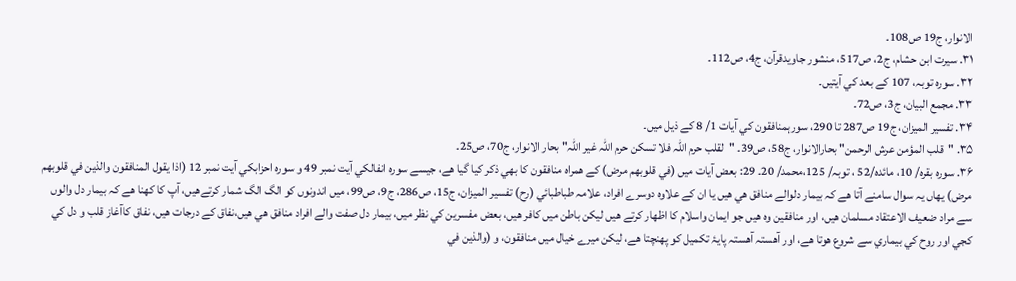الانوار، ج19 ص108۔
۳۱. سيرت ابن حشام، ج2، ص517، منشور جاويدقرآن، ج4، ص112۔
۳۲. سورہ توبہ، 107 كے بعد كي آيتيں۔
۳۳. مجمع البيان، ج3، ص72۔
۳۴. تفسير الميزان، ج19 ص287 تا 290، سورہمنافقون كي آيات 1/ 8 كے ذيل ميں۔
۳۵. "قلب المؤمن عرش الرحمن" بحارالانوار، ج58، ص39۔ "لقلب حرم اللہ فلا تسكن حرم اللہ غير اللہ" بحار الانوار، ج70، ص25۔
۳۶. سورہ بقرہ/ 10، مائدہ/52 ، توبہ/ 125،محمد/ 20۔ 29: بعض آيات ميں (في قلوبھم مرض) كے ھمراہ منافقون كا بھي ذكر كيا گيا ھے، جيسے سورہ انفالكي آيت نمبر 49 و سورہ احزابكي آيت نمبر 12 (اذا يقول المنافقون والذين في قلوبھم مرض) يھاں يہ سوال سامنے آتا ھے كہ بيمار دلوالے منافق ھي ھيں يا ان كے علاوہ دوسرے افراد، علامہ طباطبائي (رح) تفسير الميزان، ج15، ص286، ج9، ص99، ميں اندونوں كو الگ الگ شمار كرتےھيں، آپ كا كھنا ھے كہ بيمار دل والوں سے مراد ضعيف الاعتقاد مسلمان ھيں، اور منافقين وہ ھيں جو ايمان واسلام كا اظھار كرتے ھيں ليكن باطن ميں كافر ھيں، بعض مفسرين كي نظر ميں، بيمار دل صفت والے افراد منافق ھي ھيں،نفاق كے درجات ھيں، نفاق كاآغاز قلب و دل كي كجي اور روح كي بيماري سے شروع ھوتا ھے، اور آھستہ آھستہ پايۂ تكميل كو پھنچتا ھے، ليكن ميرے خيال ميں منافقون، و (والذين في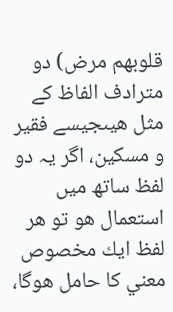قلوبھم مرض) دو مترادف الفاظ كے مثل ھيںجيسے فقير و مسكين، اگر يہ دو لفظ ساتھ ميں استعمال ھو تو ھر لفظ ايك مخصوص معني كا حامل ھوگا،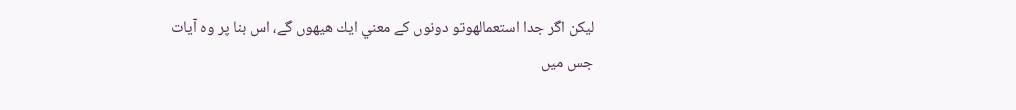ليكن اگر جدا استعمالھوتو دونوں كے معني ايك ھيھوں گے، اس بنا پر وہ آيات جس ميں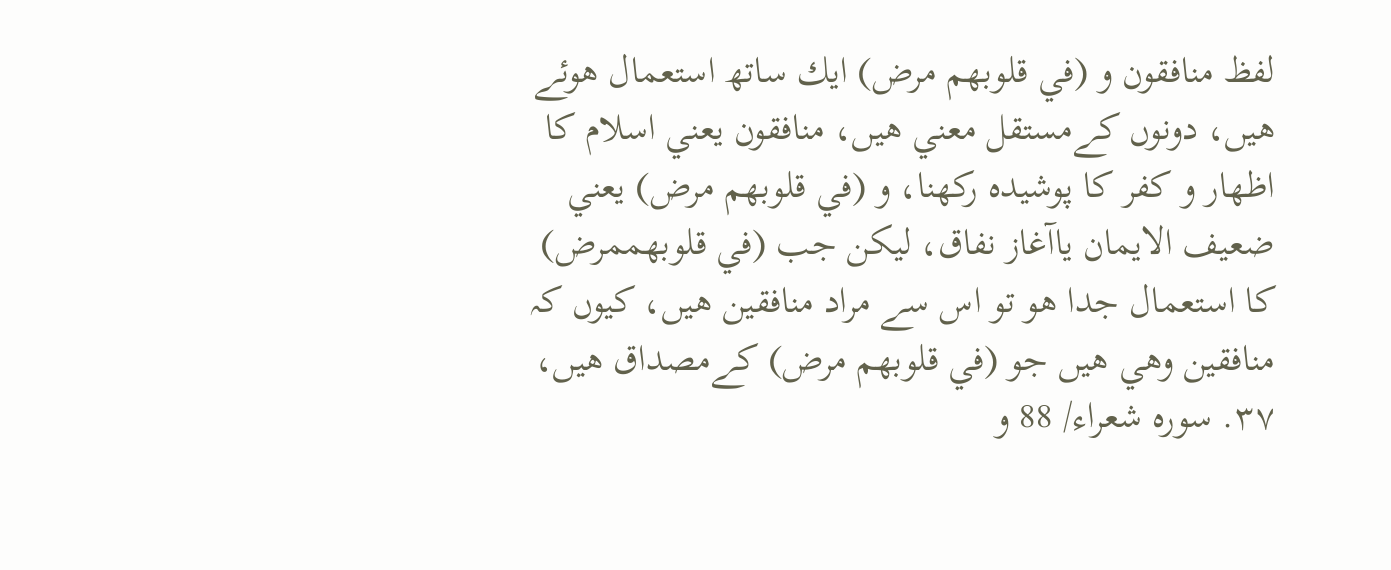لفظ منافقون و (في قلوبھم مرض) ايك ساتھ استعمال ھوئے ھيں، دونوں كےمستقل معني ھيں، منافقون يعني اسلام كا اظھار و كفر كا پوشيدہ ركھنا، و (في قلوبھم مرض) يعني ضعيف الايمان ياآغاز نفاق، ليكن جب (في قلوبھممرض) كا استعمال جدا ھو تو اس سے مراد منافقين ھيں، كيوں كہ منافقين وھي ھيں جو (في قلوبھم مرض) كےمصداق ھيں،
۳۷. سورہ شعراء/ 88 و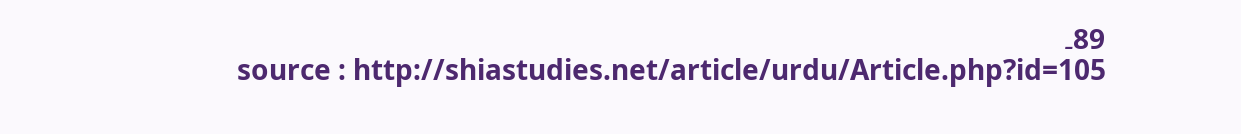89۔
source : http://shiastudies.net/article/urdu/Article.php?id=105